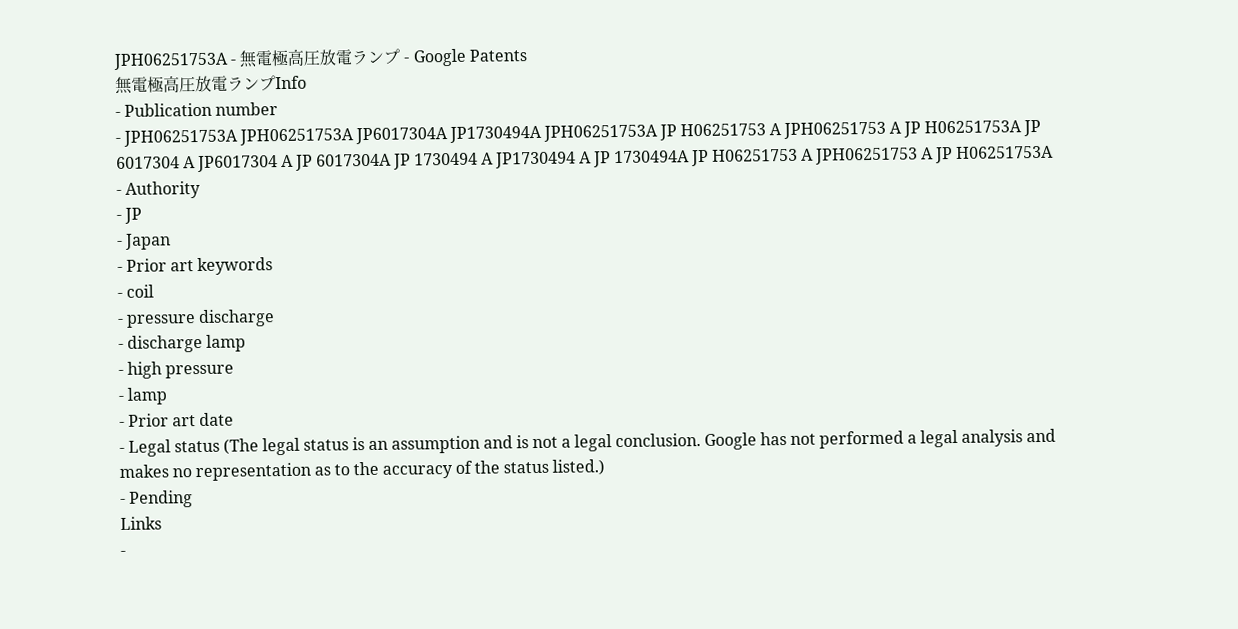JPH06251753A - 無電極高圧放電ランプ - Google Patents
無電極高圧放電ランプInfo
- Publication number
- JPH06251753A JPH06251753A JP6017304A JP1730494A JPH06251753A JP H06251753 A JPH06251753 A JP H06251753A JP 6017304 A JP6017304 A JP 6017304A JP 1730494 A JP1730494 A JP 1730494A JP H06251753 A JPH06251753 A JP H06251753A
- Authority
- JP
- Japan
- Prior art keywords
- coil
- pressure discharge
- discharge lamp
- high pressure
- lamp
- Prior art date
- Legal status (The legal status is an assumption and is not a legal conclusion. Google has not performed a legal analysis and makes no representation as to the accuracy of the status listed.)
- Pending
Links
-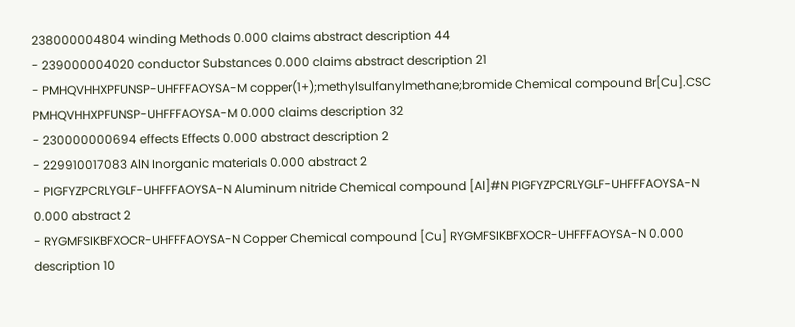238000004804 winding Methods 0.000 claims abstract description 44
- 239000004020 conductor Substances 0.000 claims abstract description 21
- PMHQVHHXPFUNSP-UHFFFAOYSA-M copper(1+);methylsulfanylmethane;bromide Chemical compound Br[Cu].CSC PMHQVHHXPFUNSP-UHFFFAOYSA-M 0.000 claims description 32
- 230000000694 effects Effects 0.000 abstract description 2
- 229910017083 AlN Inorganic materials 0.000 abstract 2
- PIGFYZPCRLYGLF-UHFFFAOYSA-N Aluminum nitride Chemical compound [Al]#N PIGFYZPCRLYGLF-UHFFFAOYSA-N 0.000 abstract 2
- RYGMFSIKBFXOCR-UHFFFAOYSA-N Copper Chemical compound [Cu] RYGMFSIKBFXOCR-UHFFFAOYSA-N 0.000 description 10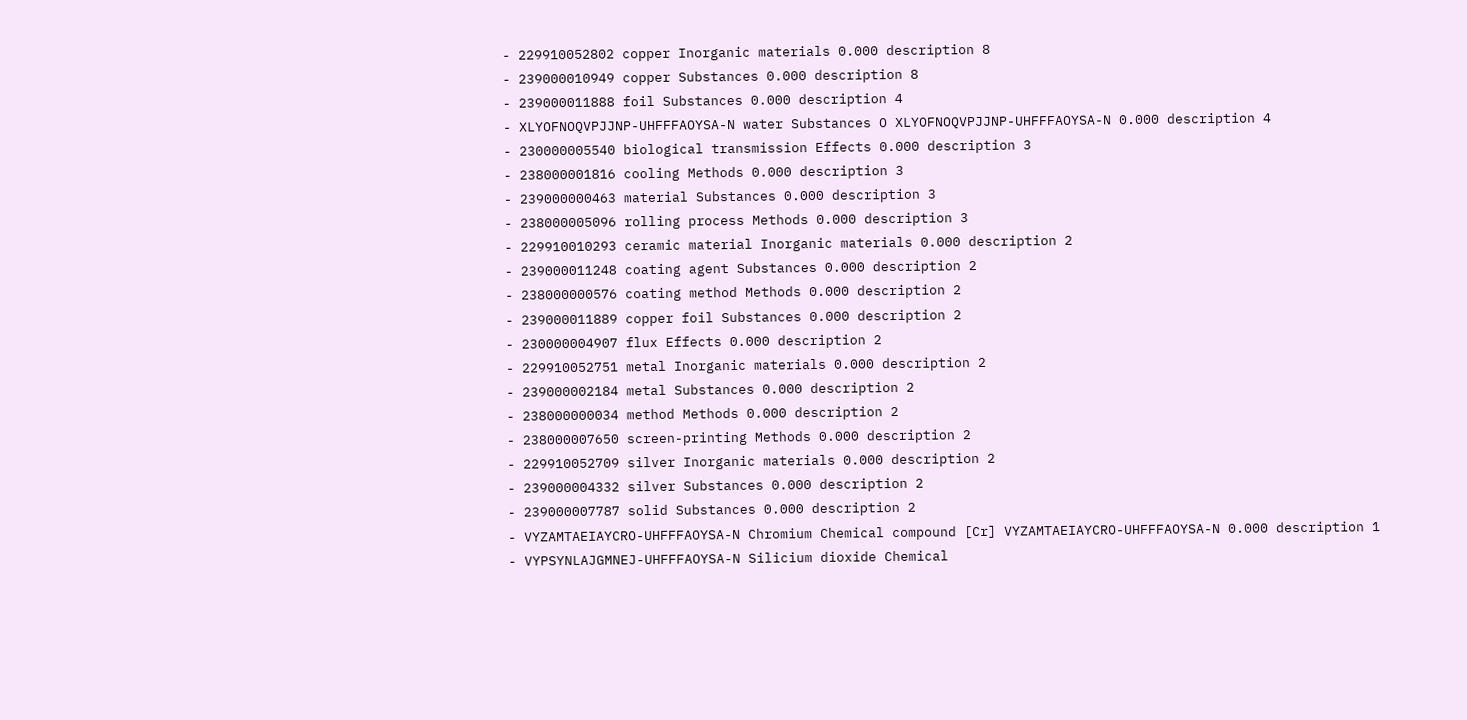- 229910052802 copper Inorganic materials 0.000 description 8
- 239000010949 copper Substances 0.000 description 8
- 239000011888 foil Substances 0.000 description 4
- XLYOFNOQVPJJNP-UHFFFAOYSA-N water Substances O XLYOFNOQVPJJNP-UHFFFAOYSA-N 0.000 description 4
- 230000005540 biological transmission Effects 0.000 description 3
- 238000001816 cooling Methods 0.000 description 3
- 239000000463 material Substances 0.000 description 3
- 238000005096 rolling process Methods 0.000 description 3
- 229910010293 ceramic material Inorganic materials 0.000 description 2
- 239000011248 coating agent Substances 0.000 description 2
- 238000000576 coating method Methods 0.000 description 2
- 239000011889 copper foil Substances 0.000 description 2
- 230000004907 flux Effects 0.000 description 2
- 229910052751 metal Inorganic materials 0.000 description 2
- 239000002184 metal Substances 0.000 description 2
- 238000000034 method Methods 0.000 description 2
- 238000007650 screen-printing Methods 0.000 description 2
- 229910052709 silver Inorganic materials 0.000 description 2
- 239000004332 silver Substances 0.000 description 2
- 239000007787 solid Substances 0.000 description 2
- VYZAMTAEIAYCRO-UHFFFAOYSA-N Chromium Chemical compound [Cr] VYZAMTAEIAYCRO-UHFFFAOYSA-N 0.000 description 1
- VYPSYNLAJGMNEJ-UHFFFAOYSA-N Silicium dioxide Chemical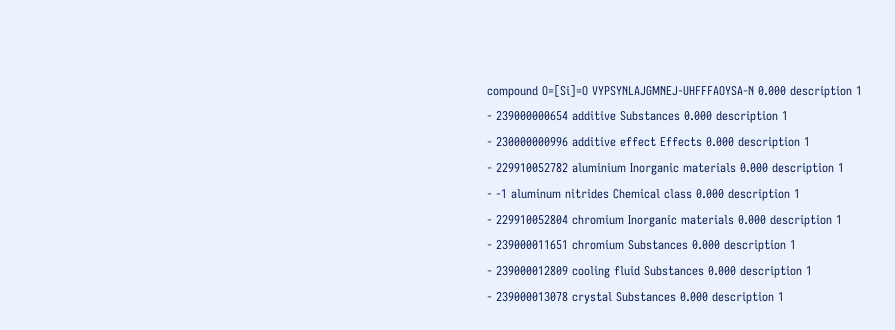compound O=[Si]=O VYPSYNLAJGMNEJ-UHFFFAOYSA-N 0.000 description 1
- 239000000654 additive Substances 0.000 description 1
- 230000000996 additive effect Effects 0.000 description 1
- 229910052782 aluminium Inorganic materials 0.000 description 1
- -1 aluminum nitrides Chemical class 0.000 description 1
- 229910052804 chromium Inorganic materials 0.000 description 1
- 239000011651 chromium Substances 0.000 description 1
- 239000012809 cooling fluid Substances 0.000 description 1
- 239000013078 crystal Substances 0.000 description 1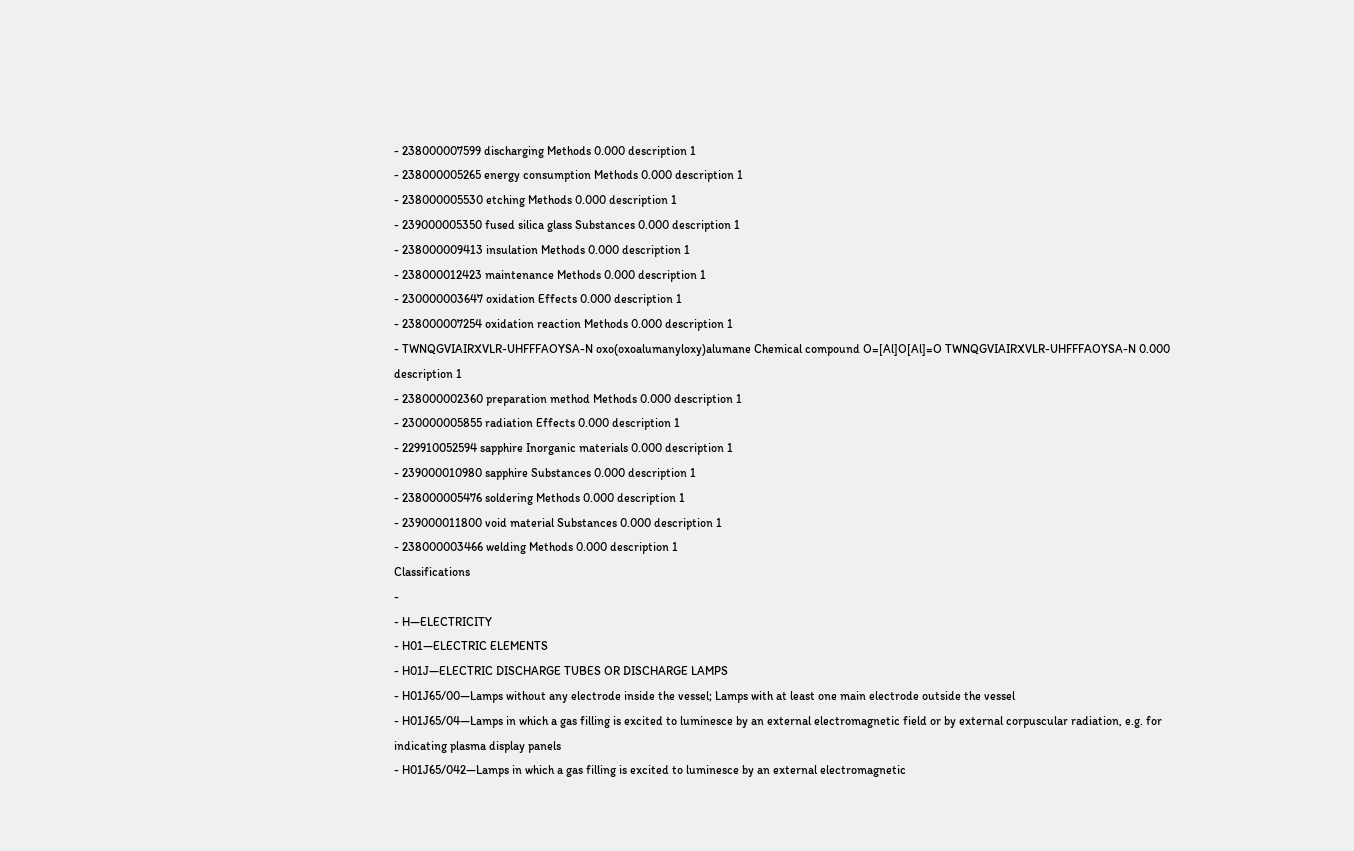- 238000007599 discharging Methods 0.000 description 1
- 238000005265 energy consumption Methods 0.000 description 1
- 238000005530 etching Methods 0.000 description 1
- 239000005350 fused silica glass Substances 0.000 description 1
- 238000009413 insulation Methods 0.000 description 1
- 238000012423 maintenance Methods 0.000 description 1
- 230000003647 oxidation Effects 0.000 description 1
- 238000007254 oxidation reaction Methods 0.000 description 1
- TWNQGVIAIRXVLR-UHFFFAOYSA-N oxo(oxoalumanyloxy)alumane Chemical compound O=[Al]O[Al]=O TWNQGVIAIRXVLR-UHFFFAOYSA-N 0.000 description 1
- 238000002360 preparation method Methods 0.000 description 1
- 230000005855 radiation Effects 0.000 description 1
- 229910052594 sapphire Inorganic materials 0.000 description 1
- 239000010980 sapphire Substances 0.000 description 1
- 238000005476 soldering Methods 0.000 description 1
- 239000011800 void material Substances 0.000 description 1
- 238000003466 welding Methods 0.000 description 1
Classifications
-
- H—ELECTRICITY
- H01—ELECTRIC ELEMENTS
- H01J—ELECTRIC DISCHARGE TUBES OR DISCHARGE LAMPS
- H01J65/00—Lamps without any electrode inside the vessel; Lamps with at least one main electrode outside the vessel
- H01J65/04—Lamps in which a gas filling is excited to luminesce by an external electromagnetic field or by external corpuscular radiation, e.g. for indicating plasma display panels
- H01J65/042—Lamps in which a gas filling is excited to luminesce by an external electromagnetic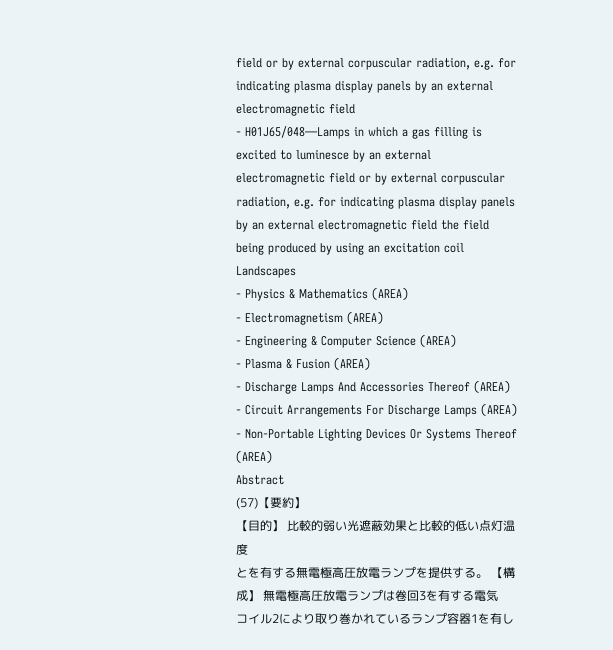field or by external corpuscular radiation, e.g. for indicating plasma display panels by an external electromagnetic field
- H01J65/048—Lamps in which a gas filling is excited to luminesce by an external electromagnetic field or by external corpuscular radiation, e.g. for indicating plasma display panels by an external electromagnetic field the field being produced by using an excitation coil
Landscapes
- Physics & Mathematics (AREA)
- Electromagnetism (AREA)
- Engineering & Computer Science (AREA)
- Plasma & Fusion (AREA)
- Discharge Lamps And Accessories Thereof (AREA)
- Circuit Arrangements For Discharge Lamps (AREA)
- Non-Portable Lighting Devices Or Systems Thereof (AREA)
Abstract
(57)【要約】
【目的】 比較的弱い光遮蔽効果と比較的低い点灯温度
とを有する無電極高圧放電ランプを提供する。 【構成】 無電極高圧放電ランプは卷回3を有する電気
コイル2により取り巻かれているランプ容器1を有し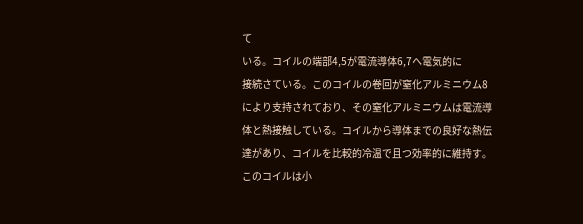て
いる。コイルの端部4,5が電流導体6,7へ電気的に
接続さている。このコイルの卷回が窒化アルミニウム8
により支持されており、その窒化アルミニウムは電流導
体と熱接触している。コイルから導体までの良好な熱伝
達があり、コイルを比較的冷温で且つ効率的に維持す。
このコイルは小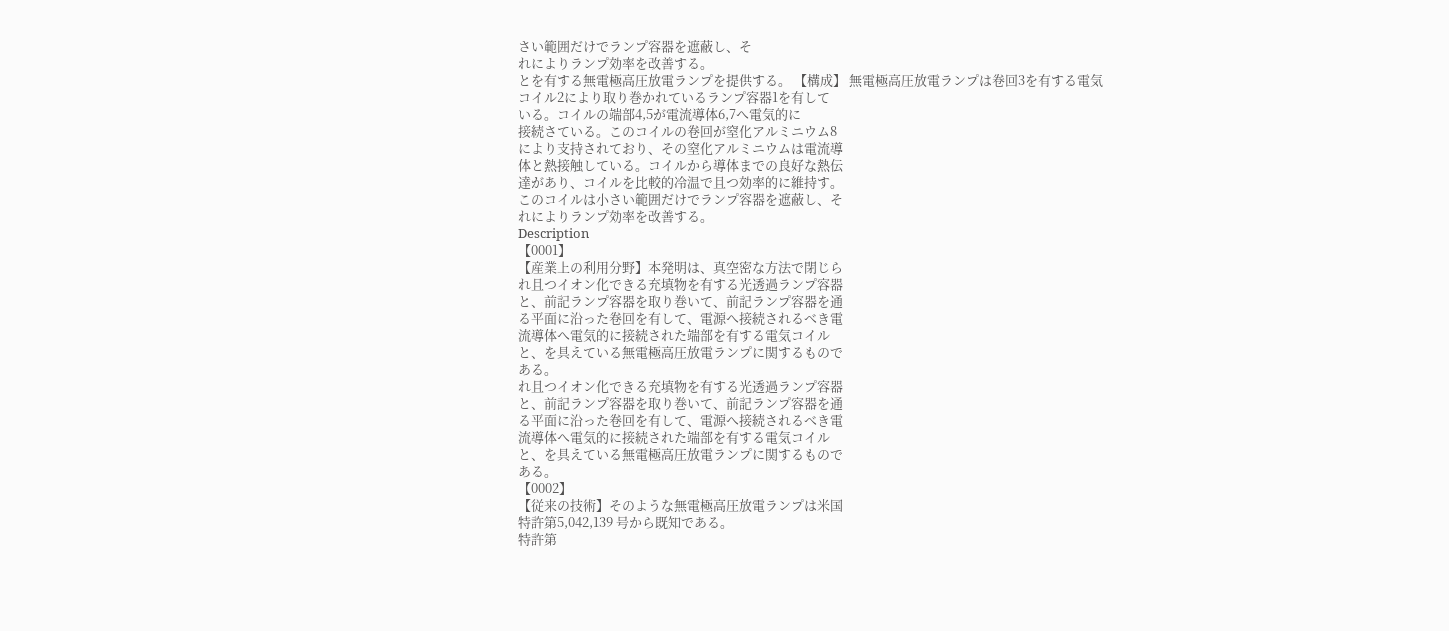さい範囲だけでランプ容器を遮蔽し、そ
れによりランプ効率を改善する。
とを有する無電極高圧放電ランプを提供する。 【構成】 無電極高圧放電ランプは卷回3を有する電気
コイル2により取り巻かれているランプ容器1を有して
いる。コイルの端部4,5が電流導体6,7へ電気的に
接続さている。このコイルの卷回が窒化アルミニウム8
により支持されており、その窒化アルミニウムは電流導
体と熱接触している。コイルから導体までの良好な熱伝
達があり、コイルを比較的冷温で且つ効率的に維持す。
このコイルは小さい範囲だけでランプ容器を遮蔽し、そ
れによりランプ効率を改善する。
Description
【0001】
【産業上の利用分野】本発明は、真空密な方法で閉じら
れ且つイオン化できる充填物を有する光透過ランプ容器
と、前記ランプ容器を取り巻いて、前記ランプ容器を通
る平面に沿った卷回を有して、電源へ接続されるべき電
流導体へ電気的に接続された端部を有する電気コイル
と、を具えている無電極高圧放電ランプに関するもので
ある。
れ且つイオン化できる充填物を有する光透過ランプ容器
と、前記ランプ容器を取り巻いて、前記ランプ容器を通
る平面に沿った卷回を有して、電源へ接続されるべき電
流導体へ電気的に接続された端部を有する電気コイル
と、を具えている無電極高圧放電ランプに関するもので
ある。
【0002】
【従来の技術】そのような無電極高圧放電ランプは米国
特許第5,042,139 号から既知である。
特許第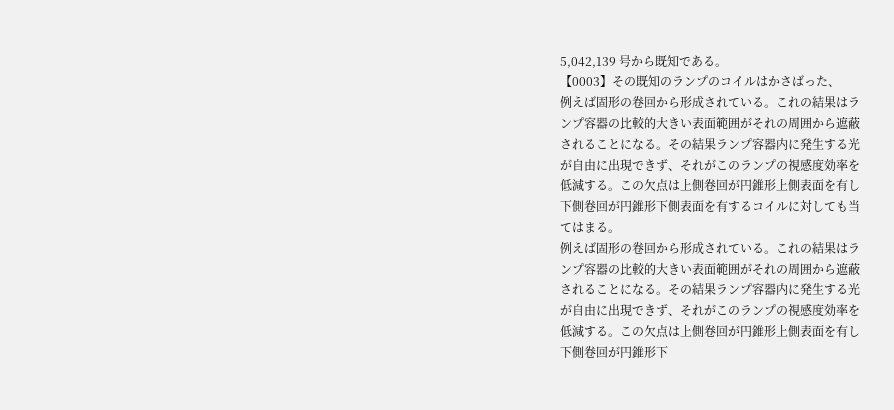5,042,139 号から既知である。
【0003】その既知のランプのコイルはかさばった、
例えば固形の卷回から形成されている。これの結果はラ
ンプ容器の比較的大きい表面範囲がそれの周囲から遮蔽
されることになる。その結果ランプ容器内に発生する光
が自由に出現できず、それがこのランプの視感度効率を
低減する。この欠点は上側卷回が円錐形上側表面を有し
下側卷回が円錐形下側表面を有するコイルに対しても当
てはまる。
例えば固形の卷回から形成されている。これの結果はラ
ンプ容器の比較的大きい表面範囲がそれの周囲から遮蔽
されることになる。その結果ランプ容器内に発生する光
が自由に出現できず、それがこのランプの視感度効率を
低減する。この欠点は上側卷回が円錐形上側表面を有し
下側卷回が円錐形下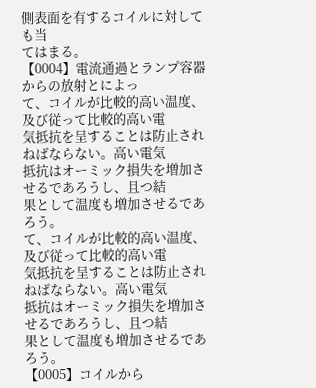側表面を有するコイルに対しても当
てはまる。
【0004】電流通過とランプ容器からの放射とによっ
て、コイルが比較的高い温度、及び従って比較的高い電
気抵抗を呈することは防止されねばならない。高い電気
抵抗はオーミック損失を増加させるであろうし、且つ結
果として温度も増加させるであろう。
て、コイルが比較的高い温度、及び従って比較的高い電
気抵抗を呈することは防止されねばならない。高い電気
抵抗はオーミック損失を増加させるであろうし、且つ結
果として温度も増加させるであろう。
【0005】コイルから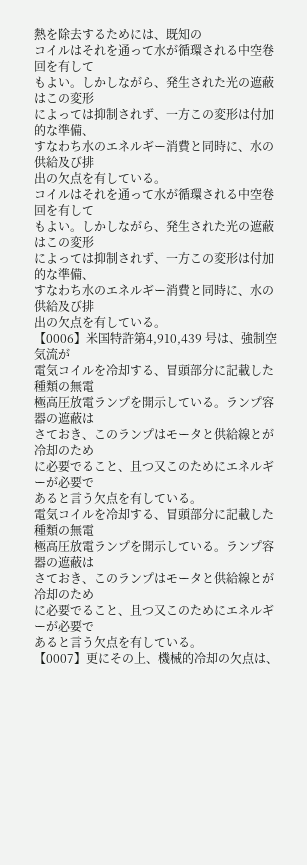熱を除去するためには、既知の
コイルはそれを通って水が循環される中空卷回を有して
もよい。しかしながら、発生された光の遮蔽はこの変形
によっては抑制されず、一方この変形は付加的な準備、
すなわち水のエネルギー消費と同時に、水の供給及び排
出の欠点を有している。
コイルはそれを通って水が循環される中空卷回を有して
もよい。しかしながら、発生された光の遮蔽はこの変形
によっては抑制されず、一方この変形は付加的な準備、
すなわち水のエネルギー消費と同時に、水の供給及び排
出の欠点を有している。
【0006】米国特許第4,910,439 号は、強制空気流が
電気コイルを冷却する、冒頭部分に記載した種類の無電
極高圧放電ランプを開示している。ランプ容器の遮蔽は
さておき、このランプはモータと供給線とが冷却のため
に必要でること、且つ又このためにエネルギーが必要で
あると言う欠点を有している。
電気コイルを冷却する、冒頭部分に記載した種類の無電
極高圧放電ランプを開示している。ランプ容器の遮蔽は
さておき、このランプはモータと供給線とが冷却のため
に必要でること、且つ又このためにエネルギーが必要で
あると言う欠点を有している。
【0007】更にその上、機械的冷却の欠点は、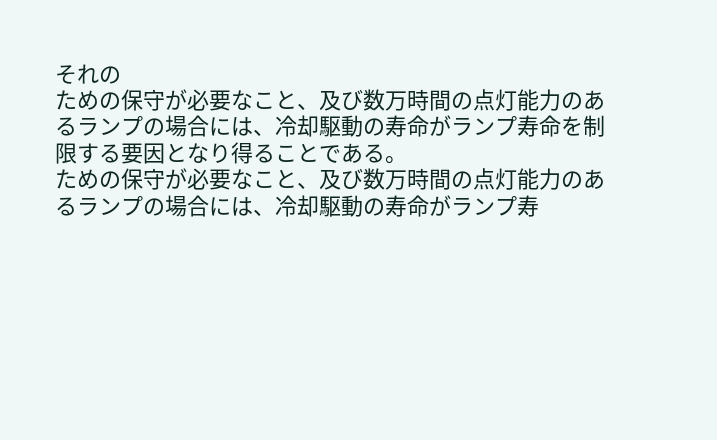それの
ための保守が必要なこと、及び数万時間の点灯能力のあ
るランプの場合には、冷却駆動の寿命がランプ寿命を制
限する要因となり得ることである。
ための保守が必要なこと、及び数万時間の点灯能力のあ
るランプの場合には、冷却駆動の寿命がランプ寿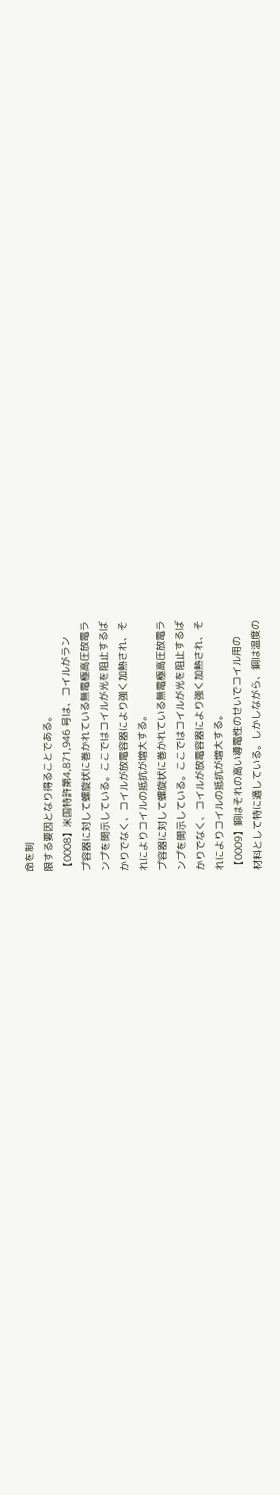命を制
限する要因となり得ることである。
【0008】米国特許第4,871,946 号は、コイルがラン
プ容器に対して螺旋状に巻かれている無電極高圧放電ラ
ンプを開示している。ここではコイルが光を阻止するば
かりでなく、コイルが放電容器により強く加熱され、そ
れによりコイルの抵抗が増大する。
プ容器に対して螺旋状に巻かれている無電極高圧放電ラ
ンプを開示している。ここではコイルが光を阻止するば
かりでなく、コイルが放電容器により強く加熱され、そ
れによりコイルの抵抗が増大する。
【0009】銅はそれの高い導電性のせいでコイル用の
材料として特に適している。しかしながら、銅は温度の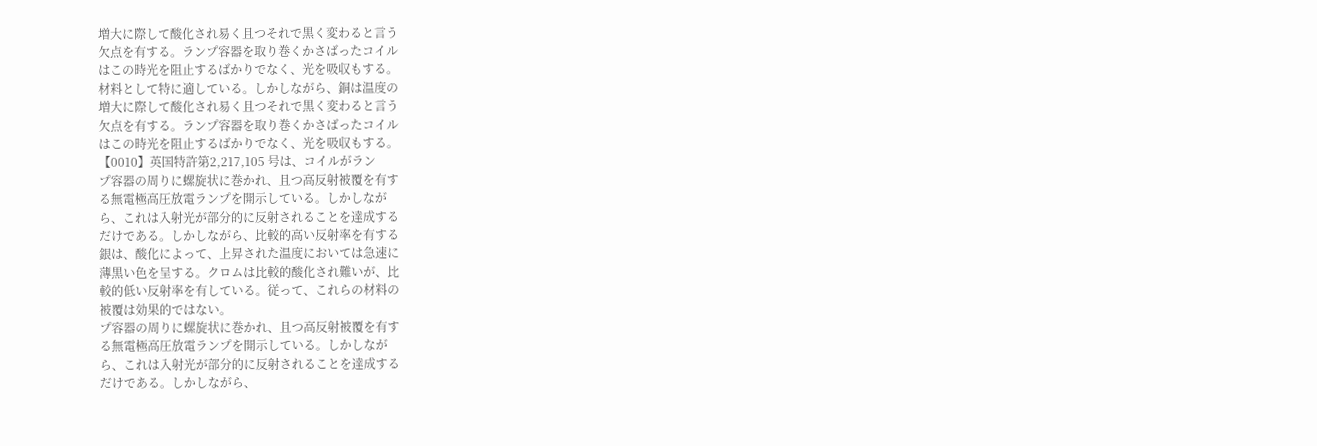増大に際して酸化され易く且つそれで黒く変わると言う
欠点を有する。ランプ容器を取り巻くかさばったコイル
はこの時光を阻止するばかりでなく、光を吸収もする。
材料として特に適している。しかしながら、銅は温度の
増大に際して酸化され易く且つそれで黒く変わると言う
欠点を有する。ランプ容器を取り巻くかさばったコイル
はこの時光を阻止するばかりでなく、光を吸収もする。
【0010】英国特許第2,217,105 号は、コイルがラン
プ容器の周りに螺旋状に巻かれ、且つ高反射被覆を有す
る無電極高圧放電ランプを開示している。しかしなが
ら、これは入射光が部分的に反射されることを達成する
だけである。しかしながら、比較的高い反射率を有する
銀は、酸化によって、上昇された温度においては急速に
薄黒い色を呈する。クロムは比較的酸化され難いが、比
較的低い反射率を有している。従って、これらの材料の
被覆は効果的ではない。
プ容器の周りに螺旋状に巻かれ、且つ高反射被覆を有す
る無電極高圧放電ランプを開示している。しかしなが
ら、これは入射光が部分的に反射されることを達成する
だけである。しかしながら、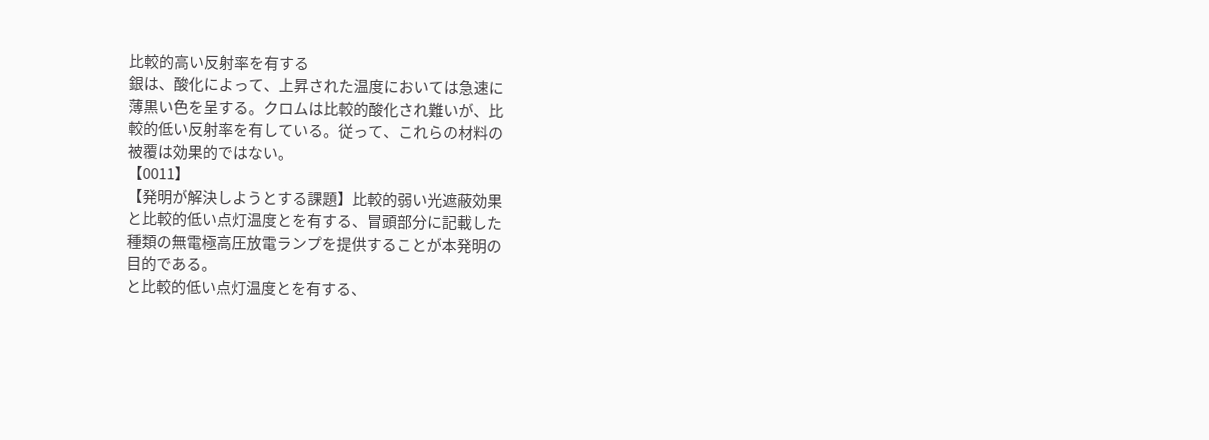比較的高い反射率を有する
銀は、酸化によって、上昇された温度においては急速に
薄黒い色を呈する。クロムは比較的酸化され難いが、比
較的低い反射率を有している。従って、これらの材料の
被覆は効果的ではない。
【0011】
【発明が解決しようとする課題】比較的弱い光遮蔽効果
と比較的低い点灯温度とを有する、冒頭部分に記載した
種類の無電極高圧放電ランプを提供することが本発明の
目的である。
と比較的低い点灯温度とを有する、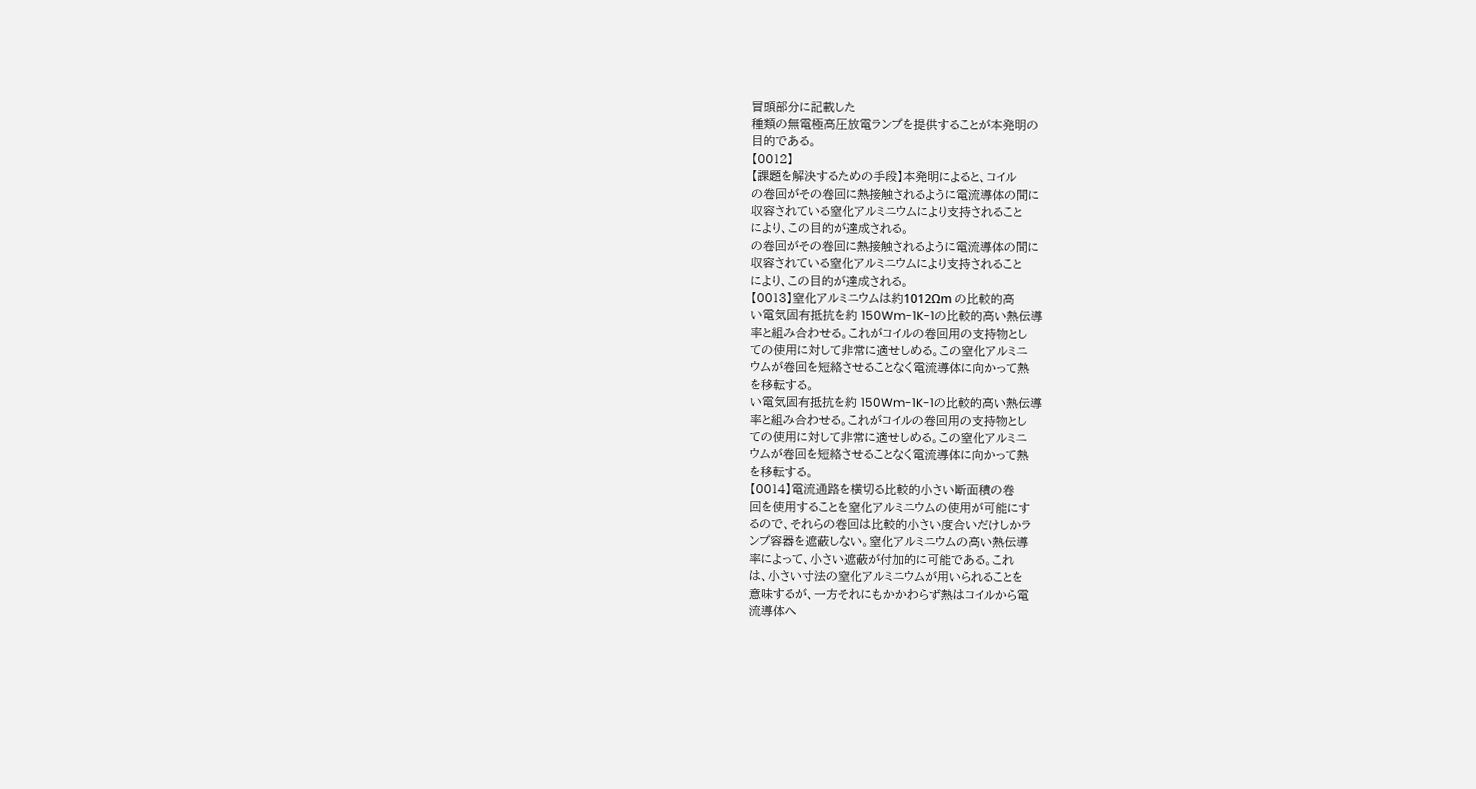冒頭部分に記載した
種類の無電極高圧放電ランプを提供することが本発明の
目的である。
【0012】
【課題を解決するための手段】本発明によると、コイル
の卷回がその卷回に熱接触されるように電流導体の間に
収容されている窒化アルミニウムにより支持されること
により、この目的が達成される。
の卷回がその卷回に熱接触されるように電流導体の間に
収容されている窒化アルミニウムにより支持されること
により、この目的が達成される。
【0013】窒化アルミニウムは約1012Ωm の比較的高
い電気固有抵抗を約 150Wm-1K-1の比較的高い熱伝導
率と組み合わせる。これがコイルの卷回用の支持物とし
ての使用に対して非常に適せしめる。この窒化アルミニ
ウムが卷回を短絡させることなく電流導体に向かって熱
を移転する。
い電気固有抵抗を約 150Wm-1K-1の比較的高い熱伝導
率と組み合わせる。これがコイルの卷回用の支持物とし
ての使用に対して非常に適せしめる。この窒化アルミニ
ウムが卷回を短絡させることなく電流導体に向かって熱
を移転する。
【0014】電流通路を横切る比較的小さい断面積の卷
回を使用することを窒化アルミニウムの使用が可能にす
るので、それらの卷回は比較的小さい度合いだけしかラ
ンプ容器を遮蔽しない。窒化アルミニウムの高い熱伝導
率によって、小さい遮蔽が付加的に可能である。これ
は、小さい寸法の窒化アルミニウムが用いられることを
意味するが、一方それにもかかわらず熱はコイルから電
流導体へ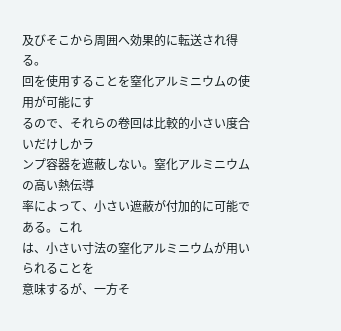及びそこから周囲へ効果的に転送され得る。
回を使用することを窒化アルミニウムの使用が可能にす
るので、それらの卷回は比較的小さい度合いだけしかラ
ンプ容器を遮蔽しない。窒化アルミニウムの高い熱伝導
率によって、小さい遮蔽が付加的に可能である。これ
は、小さい寸法の窒化アルミニウムが用いられることを
意味するが、一方そ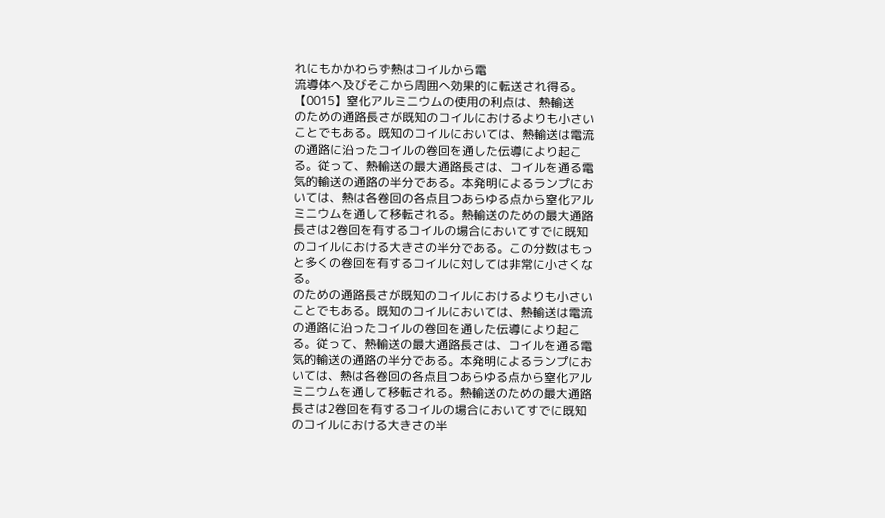れにもかかわらず熱はコイルから電
流導体へ及びそこから周囲へ効果的に転送され得る。
【0015】窒化アルミニウムの使用の利点は、熱輸送
のための通路長さが既知のコイルにおけるよりも小さい
ことでもある。既知のコイルにおいては、熱輸送は電流
の通路に沿ったコイルの卷回を通した伝導により起こ
る。従って、熱輸送の最大通路長さは、コイルを通る電
気的輸送の通路の半分である。本発明によるランプにお
いては、熱は各卷回の各点且つあらゆる点から窒化アル
ミニウムを通して移転される。熱輸送のための最大通路
長さは2卷回を有するコイルの場合においてすでに既知
のコイルにおける大きさの半分である。この分数はもっ
と多くの卷回を有するコイルに対しては非常に小さくな
る。
のための通路長さが既知のコイルにおけるよりも小さい
ことでもある。既知のコイルにおいては、熱輸送は電流
の通路に沿ったコイルの卷回を通した伝導により起こ
る。従って、熱輸送の最大通路長さは、コイルを通る電
気的輸送の通路の半分である。本発明によるランプにお
いては、熱は各卷回の各点且つあらゆる点から窒化アル
ミニウムを通して移転される。熱輸送のための最大通路
長さは2卷回を有するコイルの場合においてすでに既知
のコイルにおける大きさの半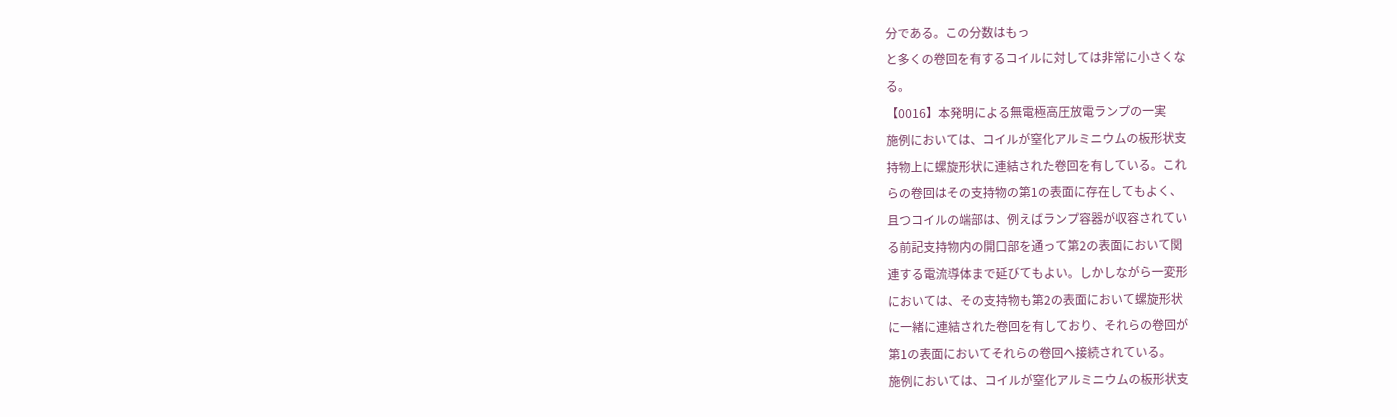分である。この分数はもっ
と多くの卷回を有するコイルに対しては非常に小さくな
る。
【0016】本発明による無電極高圧放電ランプの一実
施例においては、コイルが窒化アルミニウムの板形状支
持物上に螺旋形状に連結された卷回を有している。これ
らの卷回はその支持物の第1の表面に存在してもよく、
且つコイルの端部は、例えばランプ容器が収容されてい
る前記支持物内の開口部を通って第2の表面において関
連する電流導体まで延びてもよい。しかしながら一変形
においては、その支持物も第2の表面において螺旋形状
に一緒に連結された卷回を有しており、それらの卷回が
第1の表面においてそれらの卷回へ接続されている。
施例においては、コイルが窒化アルミニウムの板形状支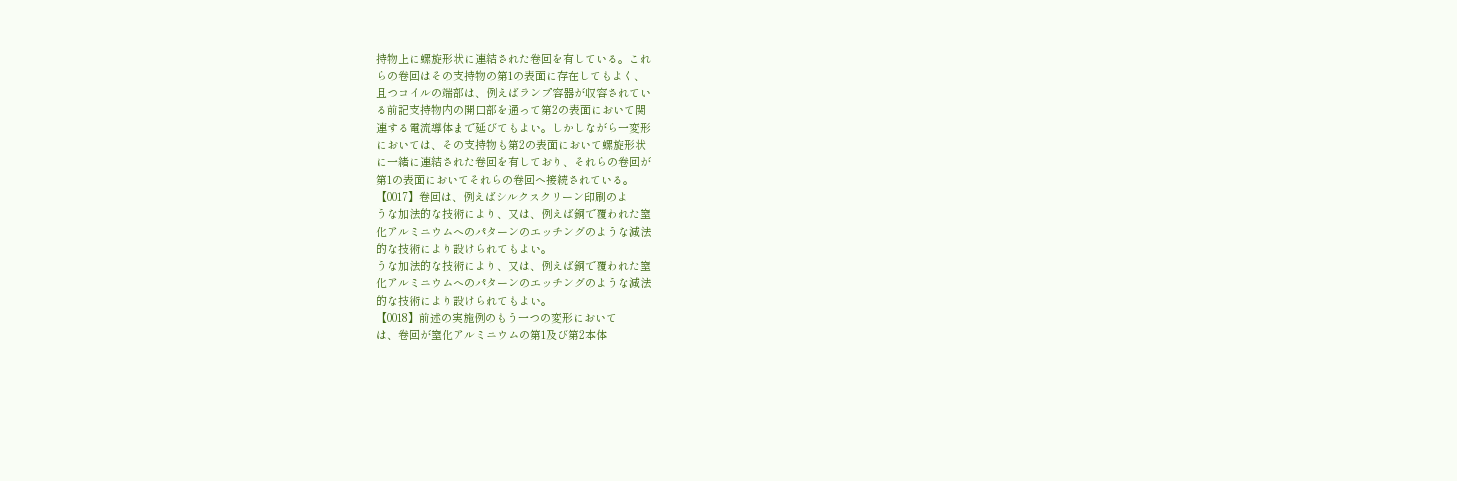持物上に螺旋形状に連結された卷回を有している。これ
らの卷回はその支持物の第1の表面に存在してもよく、
且つコイルの端部は、例えばランプ容器が収容されてい
る前記支持物内の開口部を通って第2の表面において関
連する電流導体まで延びてもよい。しかしながら一変形
においては、その支持物も第2の表面において螺旋形状
に一緒に連結された卷回を有しており、それらの卷回が
第1の表面においてそれらの卷回へ接続されている。
【0017】卷回は、例えばシルクスクリーン印刷のよ
うな加法的な技術により、又は、例えば銅で覆われた窒
化アルミニウムへのパターンのエッチングのような減法
的な技術により設けられてもよい。
うな加法的な技術により、又は、例えば銅で覆われた窒
化アルミニウムへのパターンのエッチングのような減法
的な技術により設けられてもよい。
【0018】前述の実施例のもう一つの変形において
は、卷回が窒化アルミニウムの第1及び第2本体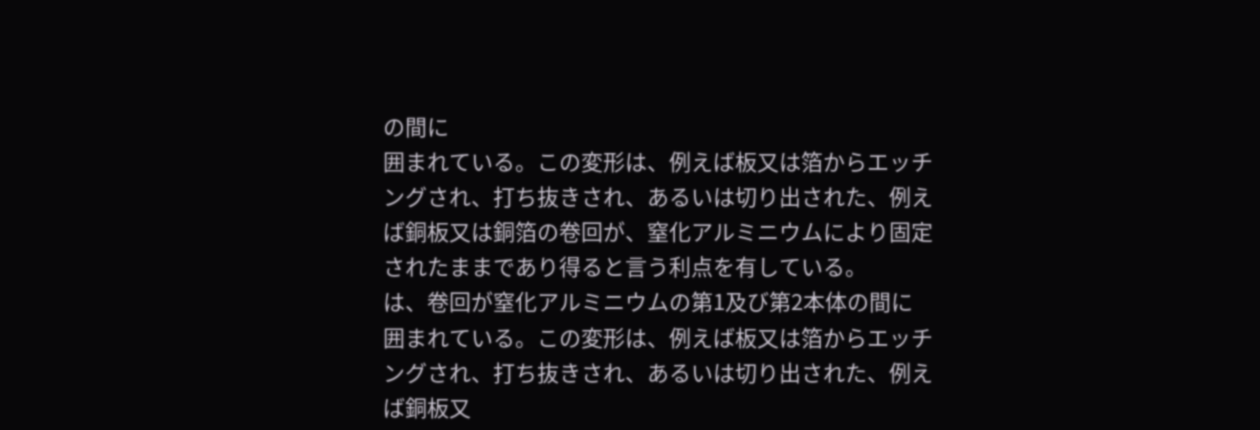の間に
囲まれている。この変形は、例えば板又は箔からエッチ
ングされ、打ち抜きされ、あるいは切り出された、例え
ば銅板又は銅箔の卷回が、窒化アルミニウムにより固定
されたままであり得ると言う利点を有している。
は、卷回が窒化アルミニウムの第1及び第2本体の間に
囲まれている。この変形は、例えば板又は箔からエッチ
ングされ、打ち抜きされ、あるいは切り出された、例え
ば銅板又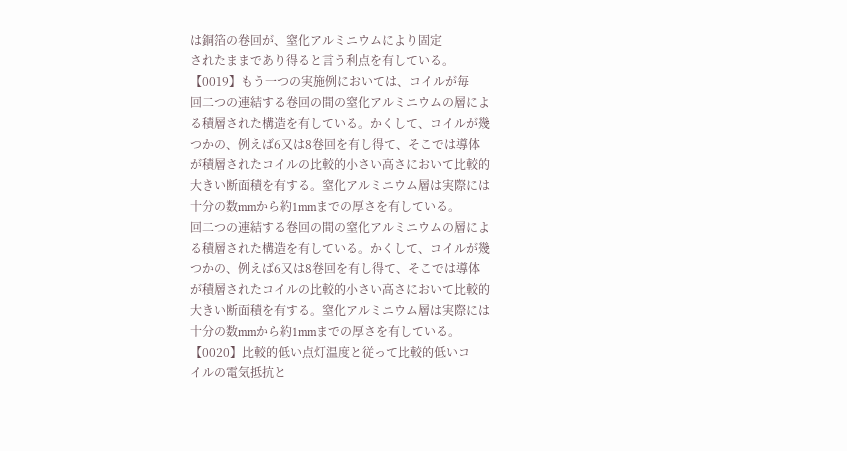は銅箔の卷回が、窒化アルミニウムにより固定
されたままであり得ると言う利点を有している。
【0019】もう一つの実施例においては、コイルが毎
回二つの連結する卷回の間の窒化アルミニウムの層によ
る積層された構造を有している。かくして、コイルが幾
つかの、例えば6又は8卷回を有し得て、そこでは導体
が積層されたコイルの比較的小さい高さにおいて比較的
大きい断面積を有する。窒化アルミニウム層は実際には
十分の数mmから約1mmまでの厚さを有している。
回二つの連結する卷回の間の窒化アルミニウムの層によ
る積層された構造を有している。かくして、コイルが幾
つかの、例えば6又は8卷回を有し得て、そこでは導体
が積層されたコイルの比較的小さい高さにおいて比較的
大きい断面積を有する。窒化アルミニウム層は実際には
十分の数mmから約1mmまでの厚さを有している。
【0020】比較的低い点灯温度と従って比較的低いコ
イルの電気抵抗と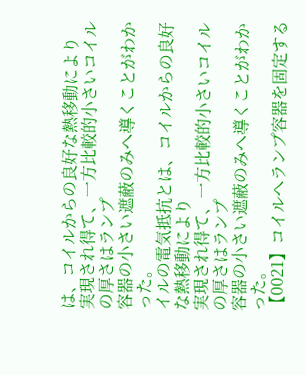は、コイルからの良好な熱移動により
実現され得て、一方比較的小さいコイルの厚さはランプ
容器の小さい遮蔽のみへ導くことがわかった。
イルの電気抵抗とは、コイルからの良好な熱移動により
実現され得て、一方比較的小さいコイルの厚さはランプ
容器の小さい遮蔽のみへ導くことがわかった。
【0021】コイルへランプ容器を固定する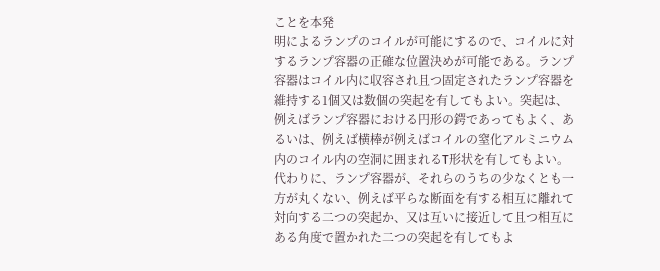ことを本発
明によるランプのコイルが可能にするので、コイルに対
するランプ容器の正確な位置決めが可能である。ランプ
容器はコイル内に収容され且つ固定されたランプ容器を
維持する1個又は数個の突起を有してもよい。突起は、
例えばランプ容器における円形の鍔であってもよく、あ
るいは、例えば横棒が例えばコイルの窒化アルミニウム
内のコイル内の空洞に囲まれるT形状を有してもよい。
代わりに、ランプ容器が、それらのうちの少なくとも一
方が丸くない、例えば平らな断面を有する相互に離れて
対向する二つの突起か、又は互いに接近して且つ相互に
ある角度で置かれた二つの突起を有してもよ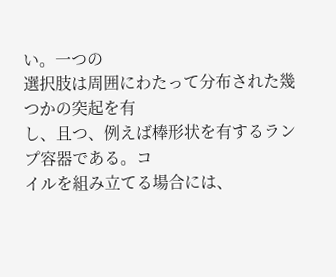い。一つの
選択肢は周囲にわたって分布された幾つかの突起を有
し、且つ、例えば棒形状を有するランプ容器である。コ
イルを組み立てる場合には、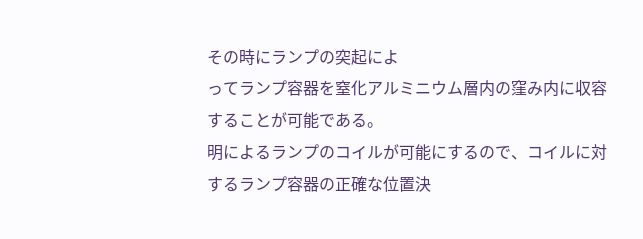その時にランプの突起によ
ってランプ容器を窒化アルミニウム層内の窪み内に収容
することが可能である。
明によるランプのコイルが可能にするので、コイルに対
するランプ容器の正確な位置決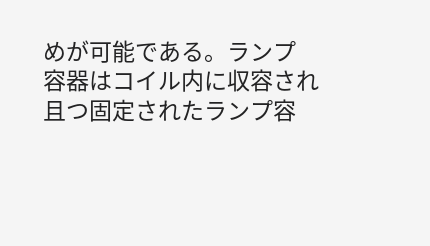めが可能である。ランプ
容器はコイル内に収容され且つ固定されたランプ容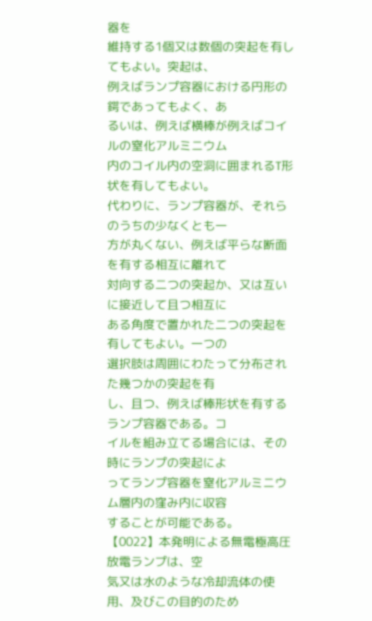器を
維持する1個又は数個の突起を有してもよい。突起は、
例えばランプ容器における円形の鍔であってもよく、あ
るいは、例えば横棒が例えばコイルの窒化アルミニウム
内のコイル内の空洞に囲まれるT形状を有してもよい。
代わりに、ランプ容器が、それらのうちの少なくとも一
方が丸くない、例えば平らな断面を有する相互に離れて
対向する二つの突起か、又は互いに接近して且つ相互に
ある角度で置かれた二つの突起を有してもよい。一つの
選択肢は周囲にわたって分布された幾つかの突起を有
し、且つ、例えば棒形状を有するランプ容器である。コ
イルを組み立てる場合には、その時にランプの突起によ
ってランプ容器を窒化アルミニウム層内の窪み内に収容
することが可能である。
【0022】本発明による無電極高圧放電ランプは、空
気又は水のような冷却流体の使用、及びこの目的のため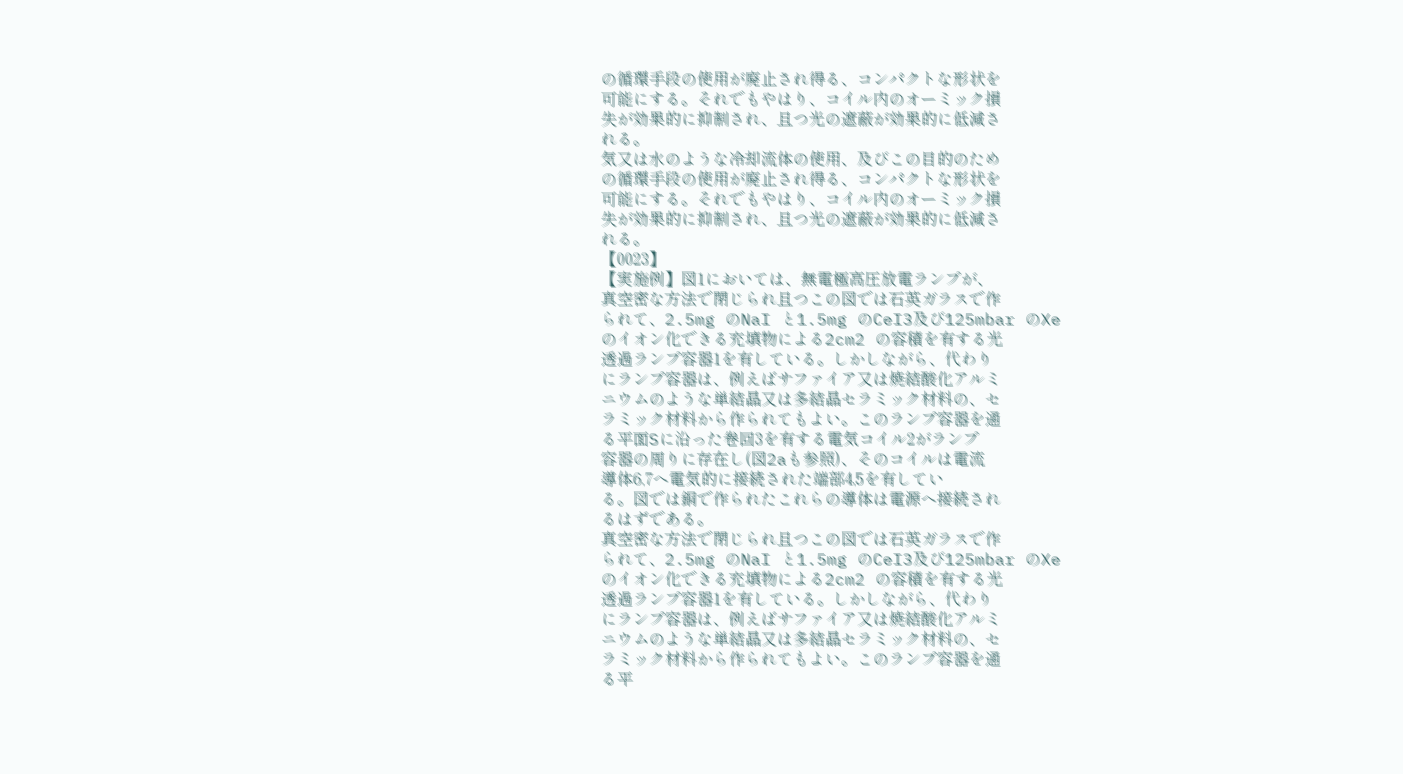の循環手段の使用が廃止され得る、コンパクトな形状を
可能にする。それでもやはり、コイル内のオーミック損
失が効果的に抑制され、且つ光の遮蔽が効果的に低減さ
れる。
気又は水のような冷却流体の使用、及びこの目的のため
の循環手段の使用が廃止され得る、コンパクトな形状を
可能にする。それでもやはり、コイル内のオーミック損
失が効果的に抑制され、且つ光の遮蔽が効果的に低減さ
れる。
【0023】
【実施例】図1においては、無電極高圧放電ランプが、
真空密な方法で閉じられ且つこの図では石英ガラスで作
られて、2.5mg のNaI と1.5mg のCeI3及び125mbar のXe
のイオン化できる充填物による2cm2 の容積を有する光
透過ランプ容器1を有している。しかしながら、代わり
にランプ容器は、例えばサファイア又は焼結酸化アルミ
ニウムのような単結晶又は多結晶セラミック材料の、セ
ラミック材料から作られてもよい。このランプ容器を通
る平面Sに沿った卷回3を有する電気コイル2がランプ
容器の周りに存在し(図2aも参照)、そのコイルは電流
導体6,7へ電気的に接続された端部4,5を有してい
る。図では銅で作られたこれらの導体は電源へ接続され
るはずである。
真空密な方法で閉じられ且つこの図では石英ガラスで作
られて、2.5mg のNaI と1.5mg のCeI3及び125mbar のXe
のイオン化できる充填物による2cm2 の容積を有する光
透過ランプ容器1を有している。しかしながら、代わり
にランプ容器は、例えばサファイア又は焼結酸化アルミ
ニウムのような単結晶又は多結晶セラミック材料の、セ
ラミック材料から作られてもよい。このランプ容器を通
る平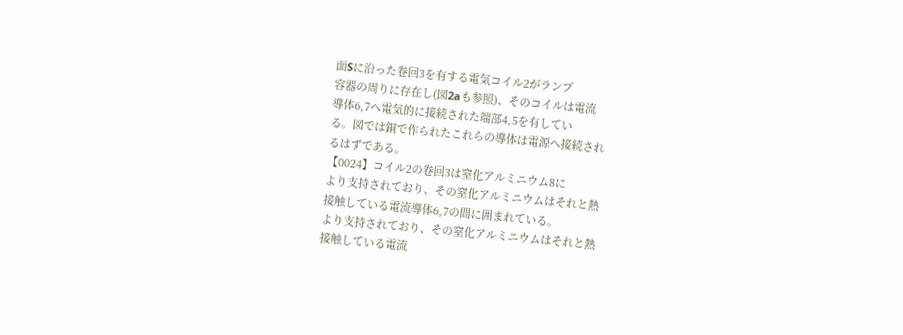面Sに沿った卷回3を有する電気コイル2がランプ
容器の周りに存在し(図2aも参照)、そのコイルは電流
導体6,7へ電気的に接続された端部4,5を有してい
る。図では銅で作られたこれらの導体は電源へ接続され
るはずである。
【0024】コイル2の卷回3は窒化アルミニウム8に
より支持されており、その窒化アルミニウムはそれと熱
接触している電流導体6,7の間に囲まれている。
より支持されており、その窒化アルミニウムはそれと熱
接触している電流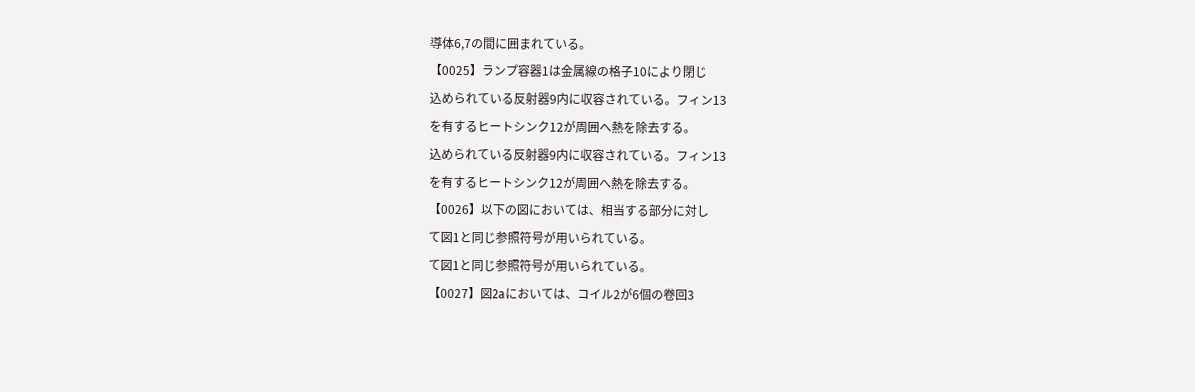導体6,7の間に囲まれている。
【0025】ランプ容器1は金属線の格子10により閉じ
込められている反射器9内に収容されている。フィン13
を有するヒートシンク12が周囲へ熱を除去する。
込められている反射器9内に収容されている。フィン13
を有するヒートシンク12が周囲へ熱を除去する。
【0026】以下の図においては、相当する部分に対し
て図1と同じ参照符号が用いられている。
て図1と同じ参照符号が用いられている。
【0027】図2aにおいては、コイル2が6個の卷回3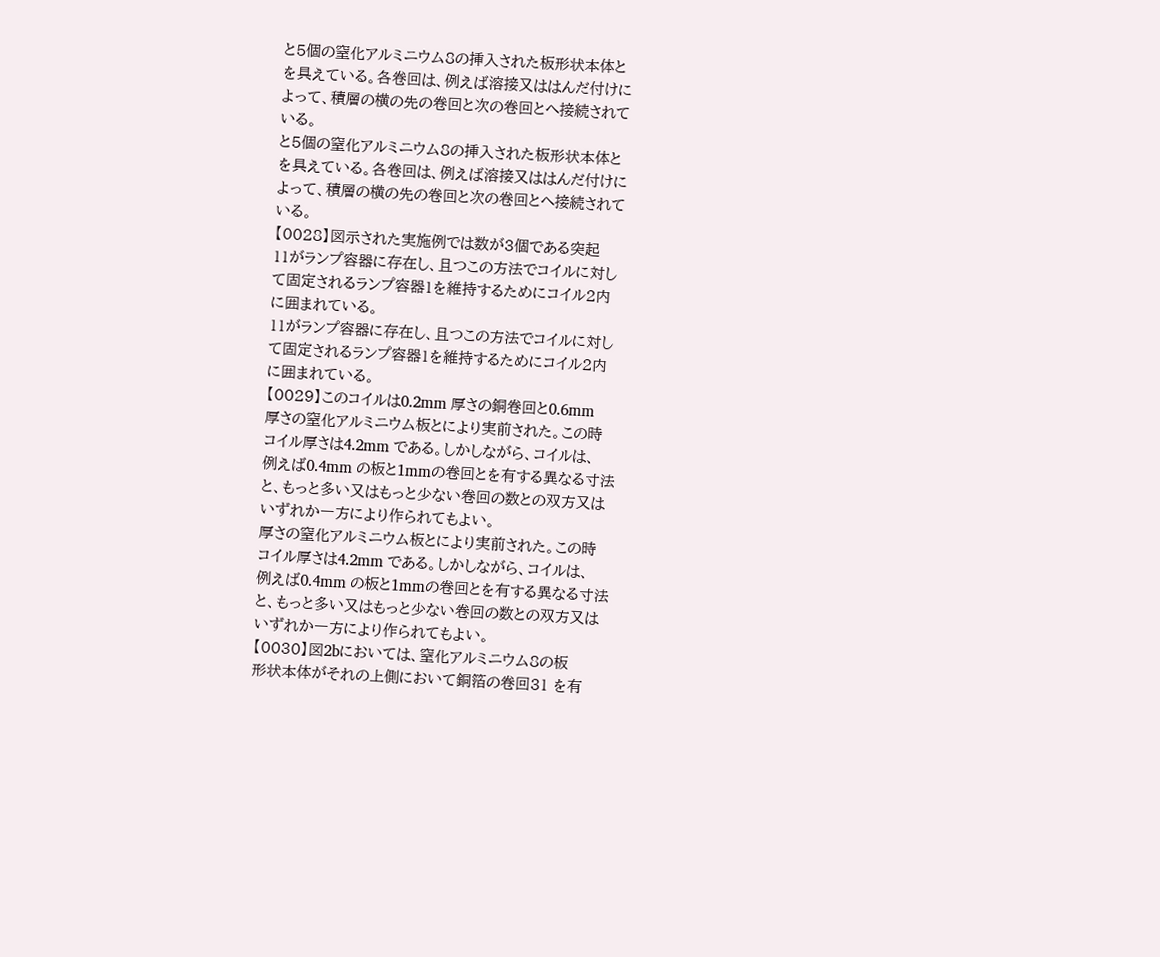と5個の窒化アルミニウム8の挿入された板形状本体と
を具えている。各卷回は、例えば溶接又ははんだ付けに
よって、積層の横の先の卷回と次の卷回とへ接続されて
いる。
と5個の窒化アルミニウム8の挿入された板形状本体と
を具えている。各卷回は、例えば溶接又ははんだ付けに
よって、積層の横の先の卷回と次の卷回とへ接続されて
いる。
【0028】図示された実施例では数が3個である突起
11がランプ容器に存在し、且つこの方法でコイルに対し
て固定されるランプ容器1を維持するためにコイル2内
に囲まれている。
11がランプ容器に存在し、且つこの方法でコイルに対し
て固定されるランプ容器1を維持するためにコイル2内
に囲まれている。
【0029】このコイルは0.2mm 厚さの銅卷回と0.6mm
厚さの窒化アルミニウム板とにより実前された。この時
コイル厚さは4.2mm である。しかしながら、コイルは、
例えば0.4mm の板と1mmの卷回とを有する異なる寸法
と、もっと多い又はもっと少ない卷回の数との双方又は
いずれか一方により作られてもよい。
厚さの窒化アルミニウム板とにより実前された。この時
コイル厚さは4.2mm である。しかしながら、コイルは、
例えば0.4mm の板と1mmの卷回とを有する異なる寸法
と、もっと多い又はもっと少ない卷回の数との双方又は
いずれか一方により作られてもよい。
【0030】図2bにおいては、窒化アルミニウム8の板
形状本体がそれの上側において銅箔の卷回31 を有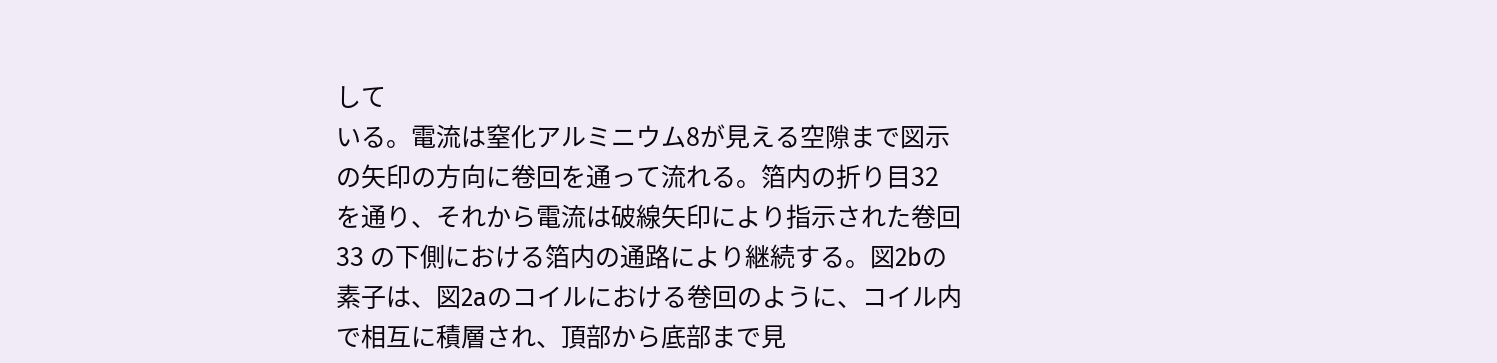して
いる。電流は窒化アルミニウム8が見える空隙まで図示
の矢印の方向に卷回を通って流れる。箔内の折り目32
を通り、それから電流は破線矢印により指示された卷回
33 の下側における箔内の通路により継続する。図2bの
素子は、図2aのコイルにおける卷回のように、コイル内
で相互に積層され、頂部から底部まで見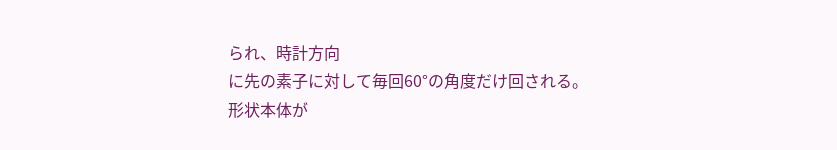られ、時計方向
に先の素子に対して毎回60°の角度だけ回される。
形状本体が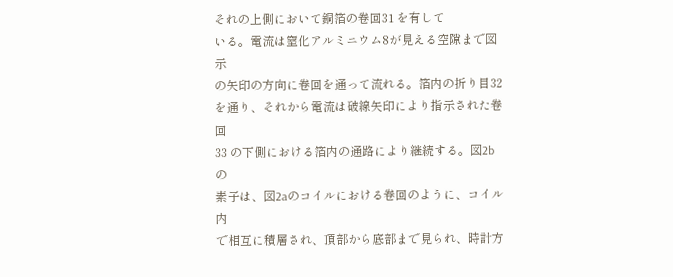それの上側において銅箔の卷回31 を有して
いる。電流は窒化アルミニウム8が見える空隙まで図示
の矢印の方向に卷回を通って流れる。箔内の折り目32
を通り、それから電流は破線矢印により指示された卷回
33 の下側における箔内の通路により継続する。図2bの
素子は、図2aのコイルにおける卷回のように、コイル内
で相互に積層され、頂部から底部まで見られ、時計方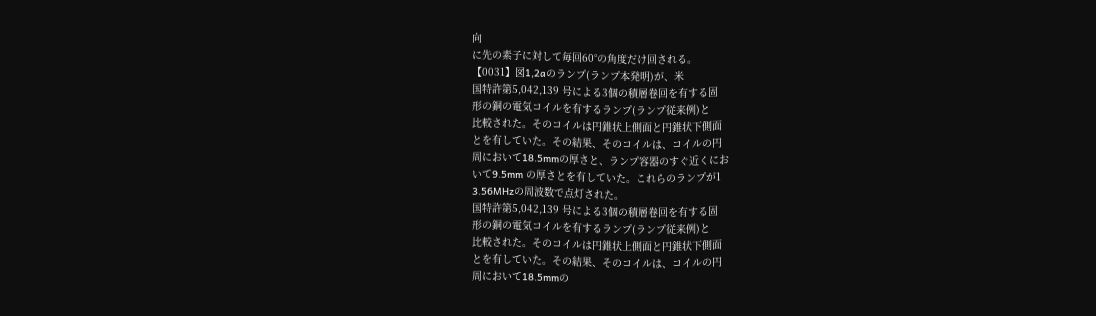向
に先の素子に対して毎回60°の角度だけ回される。
【0031】図1,2aのランプ(ランプ本発明)が、米
国特許第5,042,139 号による3個の積層卷回を有する固
形の銅の電気コイルを有するランプ(ランプ従来例)と
比較された。そのコイルは円錐状上側面と円錐状下側面
とを有していた。その結果、そのコイルは、コイルの円
周において18.5mmの厚さと、ランプ容器のすぐ近くにお
いて9.5mm の厚さとを有していた。これらのランプが1
3.56MHzの周波数で点灯された。
国特許第5,042,139 号による3個の積層卷回を有する固
形の銅の電気コイルを有するランプ(ランプ従来例)と
比較された。そのコイルは円錐状上側面と円錐状下側面
とを有していた。その結果、そのコイルは、コイルの円
周において18.5mmの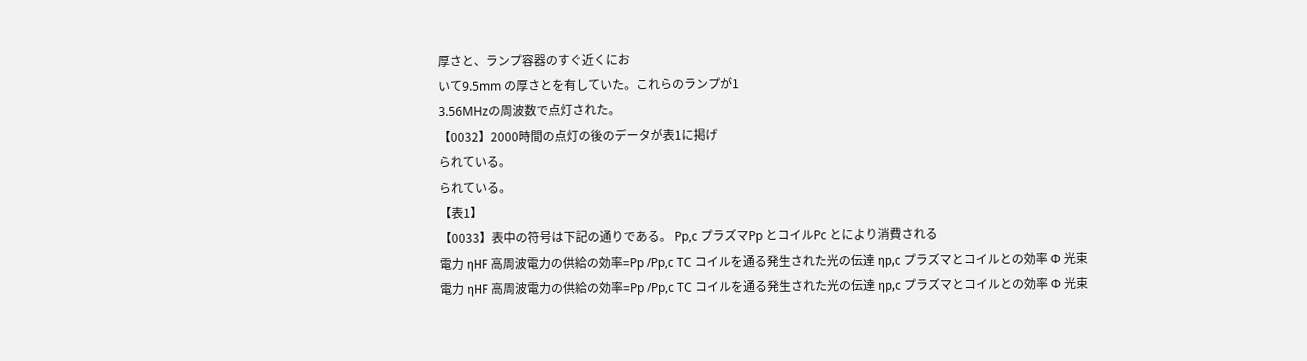厚さと、ランプ容器のすぐ近くにお
いて9.5mm の厚さとを有していた。これらのランプが1
3.56MHzの周波数で点灯された。
【0032】2000時間の点灯の後のデータが表1に掲げ
られている。
られている。
【表1】
【0033】表中の符号は下記の通りである。 Pp,c プラズマPp とコイルPc とにより消費される
電力 ηHF 高周波電力の供給の効率=Pp /Pp,c TC コイルを通る発生された光の伝達 ηp,c プラズマとコイルとの効率 Φ 光束
電力 ηHF 高周波電力の供給の効率=Pp /Pp,c TC コイルを通る発生された光の伝達 ηp,c プラズマとコイルとの効率 Φ 光束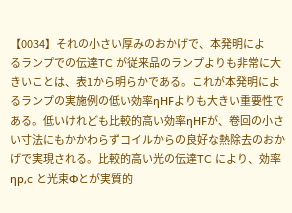【0034】それの小さい厚みのおかげで、本発明によ
るランプでの伝達TC が従来品のランプよりも非常に大
きいことは、表1から明らかである。これが本発明によ
るランプの実施例の低い効率ηHFよりも大きい重要性で
ある。低いけれども比較的高い効率ηHFが、卷回の小さ
い寸法にもかかわらずコイルからの良好な熱除去のおか
げで実現される。比較的高い光の伝達TC により、効率
ηp,c と光束Φとが実質的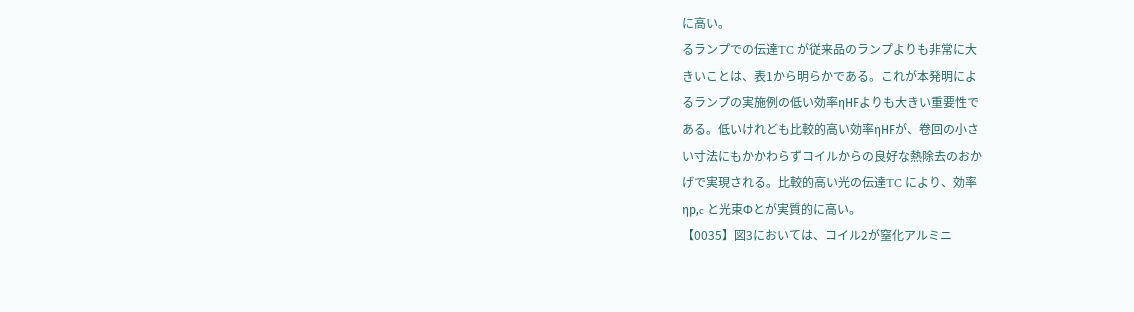に高い。
るランプでの伝達TC が従来品のランプよりも非常に大
きいことは、表1から明らかである。これが本発明によ
るランプの実施例の低い効率ηHFよりも大きい重要性で
ある。低いけれども比較的高い効率ηHFが、卷回の小さ
い寸法にもかかわらずコイルからの良好な熱除去のおか
げで実現される。比較的高い光の伝達TC により、効率
ηp,c と光束Φとが実質的に高い。
【0035】図3においては、コイル2が窒化アルミニ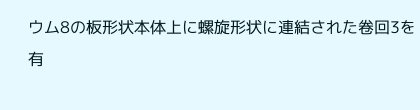ウム8の板形状本体上に螺旋形状に連結された卷回3を
有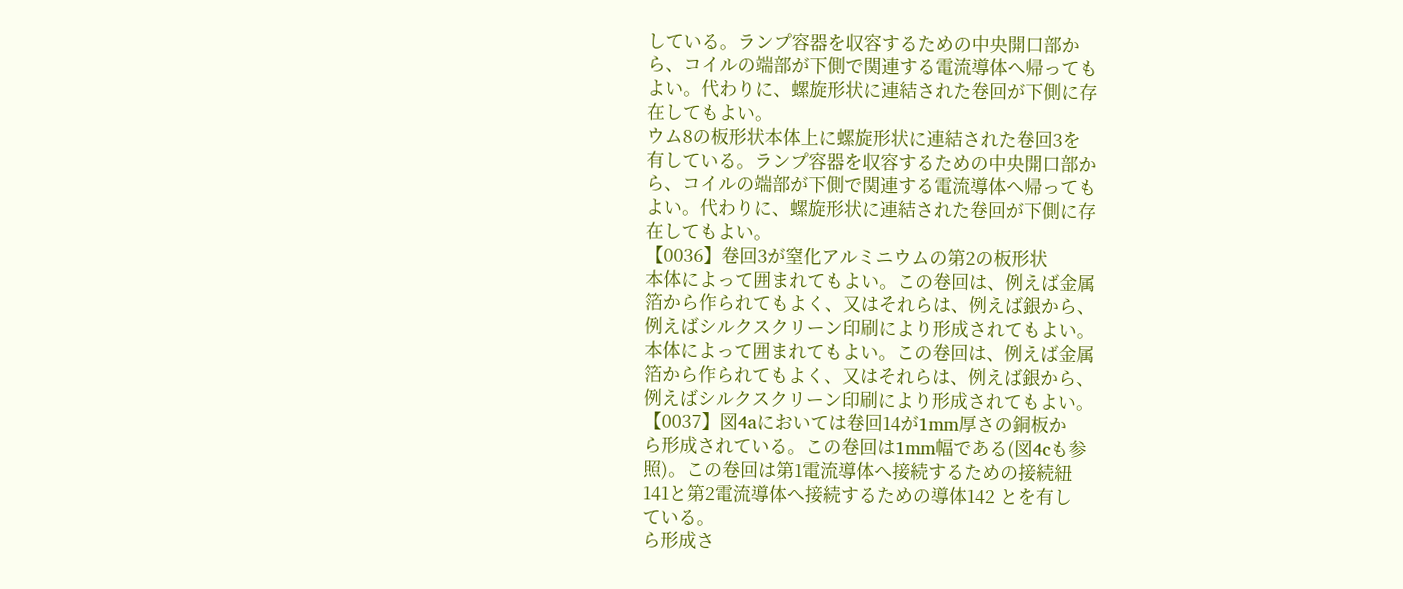している。ランプ容器を収容するための中央開口部か
ら、コイルの端部が下側で関連する電流導体へ帰っても
よい。代わりに、螺旋形状に連結された卷回が下側に存
在してもよい。
ウム8の板形状本体上に螺旋形状に連結された卷回3を
有している。ランプ容器を収容するための中央開口部か
ら、コイルの端部が下側で関連する電流導体へ帰っても
よい。代わりに、螺旋形状に連結された卷回が下側に存
在してもよい。
【0036】卷回3が窒化アルミニウムの第2の板形状
本体によって囲まれてもよい。この卷回は、例えば金属
箔から作られてもよく、又はそれらは、例えば銀から、
例えばシルクスクリーン印刷により形成されてもよい。
本体によって囲まれてもよい。この卷回は、例えば金属
箔から作られてもよく、又はそれらは、例えば銀から、
例えばシルクスクリーン印刷により形成されてもよい。
【0037】図4aにおいては卷回14が1mm厚さの銅板か
ら形成されている。この卷回は1mm幅である(図4cも参
照)。この卷回は第1電流導体へ接続するための接続紐
141と第2電流導体へ接続するための導体142 とを有し
ている。
ら形成さ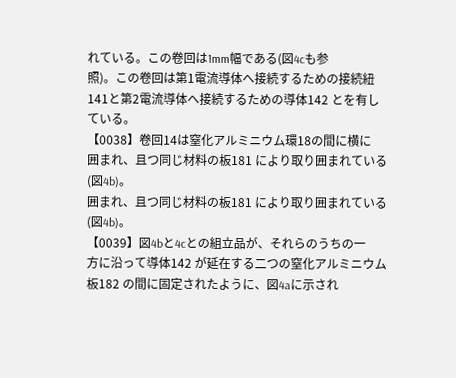れている。この卷回は1mm幅である(図4cも参
照)。この卷回は第1電流導体へ接続するための接続紐
141と第2電流導体へ接続するための導体142 とを有し
ている。
【0038】卷回14は窒化アルミニウム環18の間に横に
囲まれ、且つ同じ材料の板181 により取り囲まれている
(図4b)。
囲まれ、且つ同じ材料の板181 により取り囲まれている
(図4b)。
【0039】図4bと4cとの組立品が、それらのうちの一
方に沿って導体142 が延在する二つの窒化アルミニウム
板182 の間に固定されたように、図4aに示され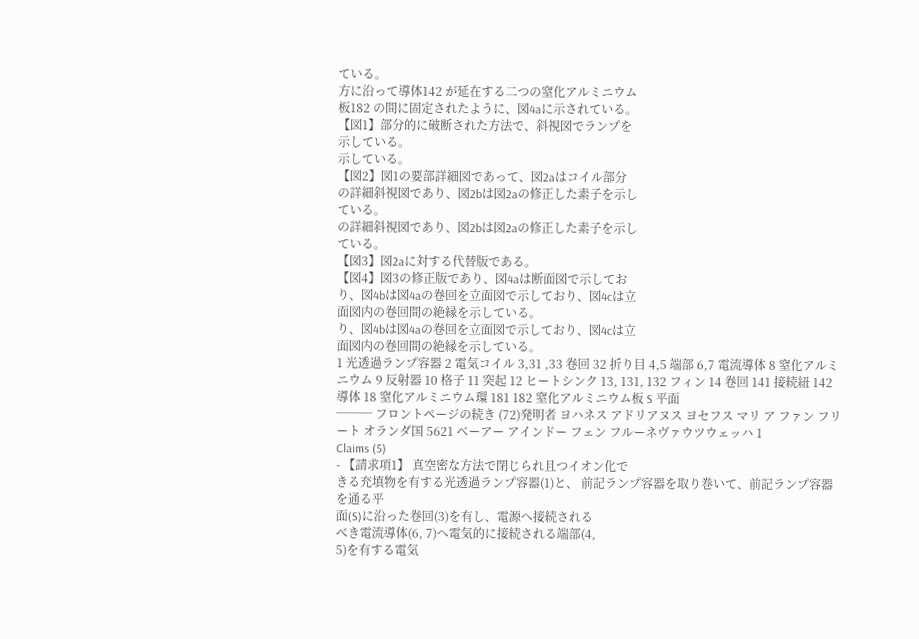ている。
方に沿って導体142 が延在する二つの窒化アルミニウム
板182 の間に固定されたように、図4aに示されている。
【図1】部分的に破断された方法で、斜視図でランプを
示している。
示している。
【図2】図1の要部詳細図であって、図2aはコイル部分
の詳細斜視図であり、図2bは図2aの修正した素子を示し
ている。
の詳細斜視図であり、図2bは図2aの修正した素子を示し
ている。
【図3】図2aに対する代替版である。
【図4】図3の修正版であり、図4aは断面図で示してお
り、図4bは図4aの卷回を立面図で示しており、図4cは立
面図内の卷回間の絶縁を示している。
り、図4bは図4aの卷回を立面図で示しており、図4cは立
面図内の卷回間の絶縁を示している。
1 光透過ランプ容器 2 電気コイル 3,31 ,33 卷回 32 折り目 4,5 端部 6,7 電流導体 8 窒化アルミニウム 9 反射器 10 格子 11 突起 12 ヒートシンク 13, 131, 132 フィン 14 卷回 141 接続紐 142 導体 18 窒化アルミニウム環 181 182 窒化アルミニウム板 S 平面
─── フロントページの続き (72)発明者 ヨハネス アドリアヌス ヨセフス マリ ア ファン フリート オランダ国 5621 ベーアー アインドー フェン フルーネヴァウツウェッハ 1
Claims (5)
- 【請求項1】 真空密な方法で閉じられ且つイオン化で
きる充填物を有する光透過ランプ容器(1)と、 前記ランプ容器を取り巻いて、前記ランプ容器を通る平
面(S)に沿った卷回(3)を有し、電源へ接続される
べき電流導体(6, 7)へ電気的に接続される端部(4,
5)を有する電気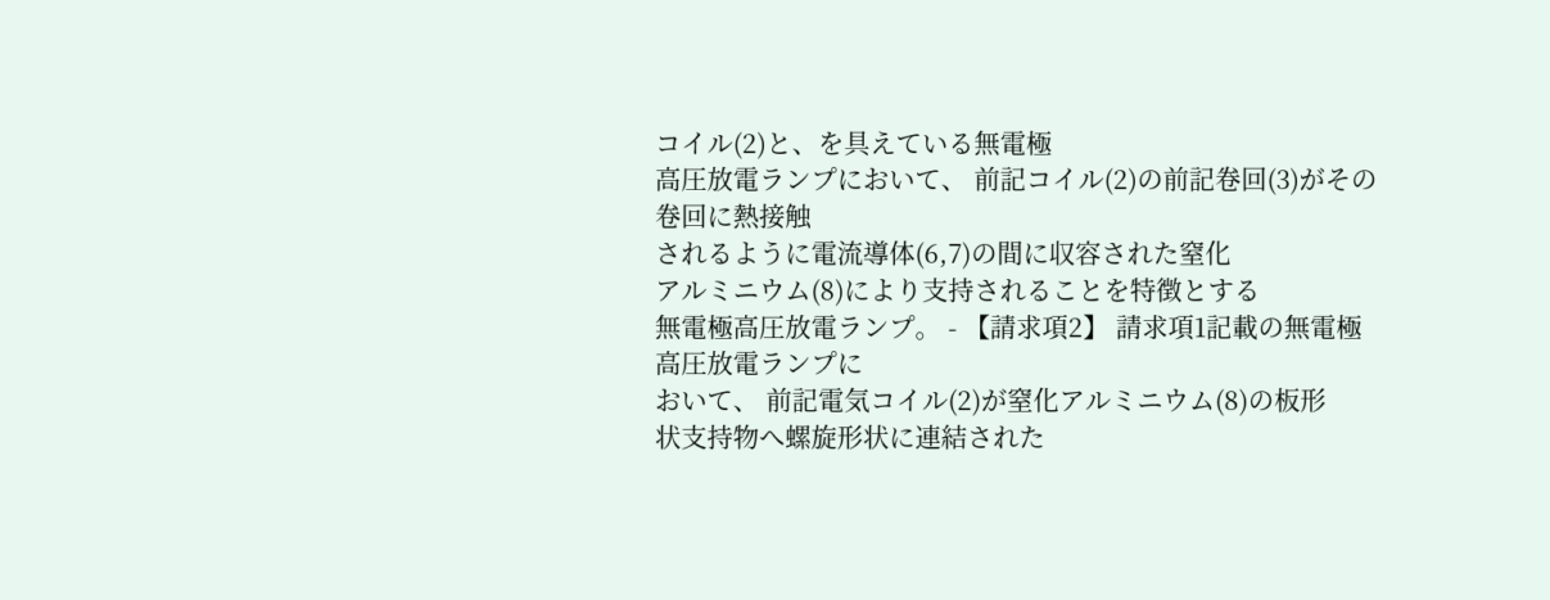コイル(2)と、を具えている無電極
高圧放電ランプにおいて、 前記コイル(2)の前記卷回(3)がその卷回に熱接触
されるように電流導体(6,7)の間に収容された窒化
アルミニウム(8)により支持されることを特徴とする
無電極高圧放電ランプ。 - 【請求項2】 請求項1記載の無電極高圧放電ランプに
おいて、 前記電気コイル(2)が窒化アルミニウム(8)の板形
状支持物へ螺旋形状に連結された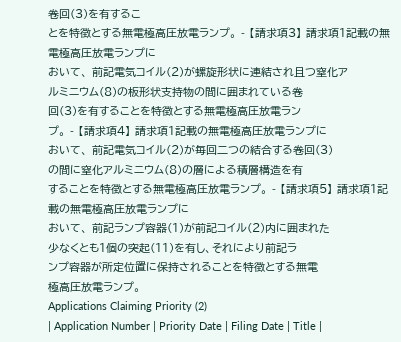卷回(3)を有するこ
とを特徴とする無電極高圧放電ランプ。 - 【請求項3】 請求項1記載の無電極高圧放電ランプに
おいて、 前記電気コイル(2)が螺旋形状に連結され且つ窒化ア
ルミニウム(8)の板形状支持物の間に囲まれている卷
回(3)を有することを特徴とする無電極高圧放電ラン
プ。 - 【請求項4】 請求項1記載の無電極高圧放電ランプに
おいて、 前記電気コイル(2)が毎回二つの結合する卷回(3)
の間に窒化アルミニウム(8)の層による積層構造を有
することを特徴とする無電極高圧放電ランプ。 - 【請求項5】 請求項1記載の無電極高圧放電ランプに
おいて、 前記ランプ容器(1)が前記コイル(2)内に囲まれた
少なくとも1個の突起(11)を有し、それにより前記ラ
ンプ容器が所定位置に保持されることを特徴とする無電
極高圧放電ランプ。
Applications Claiming Priority (2)
| Application Number | Priority Date | Filing Date | Title |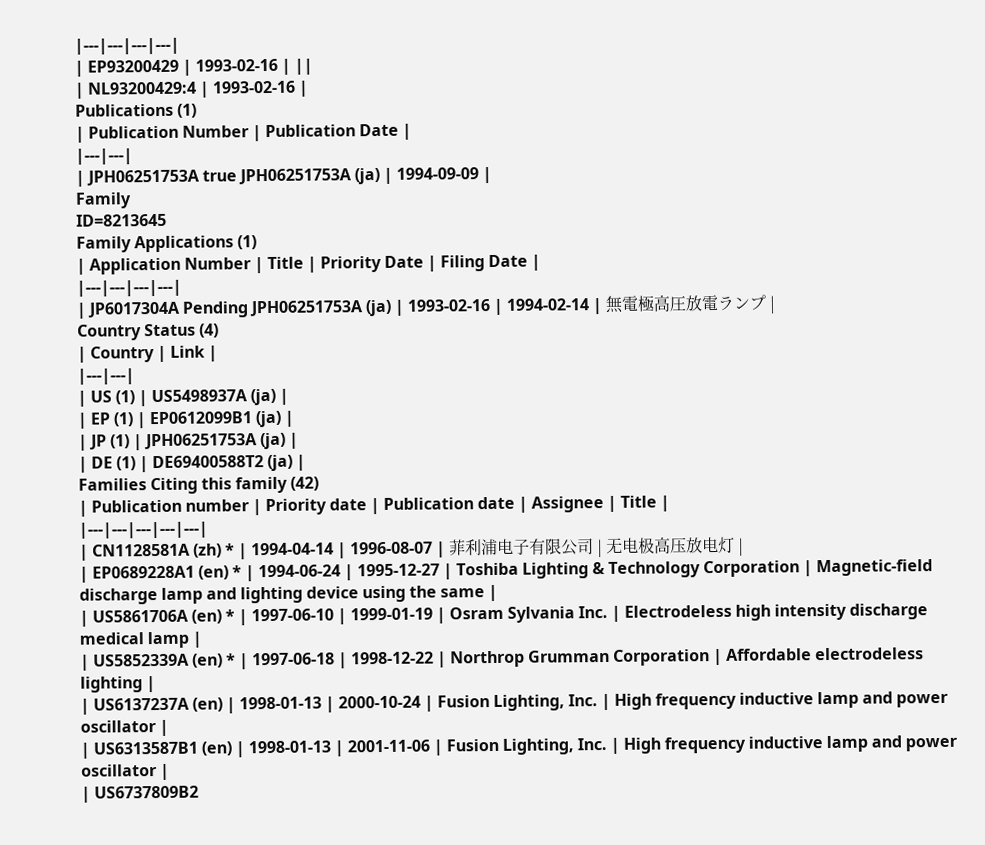|---|---|---|---|
| EP93200429 | 1993-02-16 | ||
| NL93200429:4 | 1993-02-16 |
Publications (1)
| Publication Number | Publication Date |
|---|---|
| JPH06251753A true JPH06251753A (ja) | 1994-09-09 |
Family
ID=8213645
Family Applications (1)
| Application Number | Title | Priority Date | Filing Date |
|---|---|---|---|
| JP6017304A Pending JPH06251753A (ja) | 1993-02-16 | 1994-02-14 | 無電極高圧放電ランプ |
Country Status (4)
| Country | Link |
|---|---|
| US (1) | US5498937A (ja) |
| EP (1) | EP0612099B1 (ja) |
| JP (1) | JPH06251753A (ja) |
| DE (1) | DE69400588T2 (ja) |
Families Citing this family (42)
| Publication number | Priority date | Publication date | Assignee | Title |
|---|---|---|---|---|
| CN1128581A (zh) * | 1994-04-14 | 1996-08-07 | 菲利浦电子有限公司 | 无电极高压放电灯 |
| EP0689228A1 (en) * | 1994-06-24 | 1995-12-27 | Toshiba Lighting & Technology Corporation | Magnetic-field discharge lamp and lighting device using the same |
| US5861706A (en) * | 1997-06-10 | 1999-01-19 | Osram Sylvania Inc. | Electrodeless high intensity discharge medical lamp |
| US5852339A (en) * | 1997-06-18 | 1998-12-22 | Northrop Grumman Corporation | Affordable electrodeless lighting |
| US6137237A (en) | 1998-01-13 | 2000-10-24 | Fusion Lighting, Inc. | High frequency inductive lamp and power oscillator |
| US6313587B1 (en) | 1998-01-13 | 2001-11-06 | Fusion Lighting, Inc. | High frequency inductive lamp and power oscillator |
| US6737809B2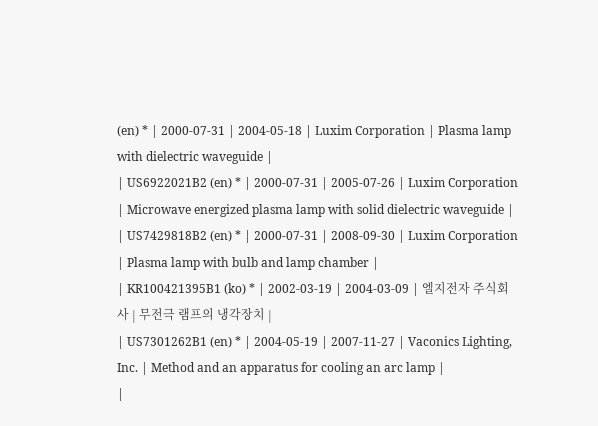(en) * | 2000-07-31 | 2004-05-18 | Luxim Corporation | Plasma lamp with dielectric waveguide |
| US6922021B2 (en) * | 2000-07-31 | 2005-07-26 | Luxim Corporation | Microwave energized plasma lamp with solid dielectric waveguide |
| US7429818B2 (en) * | 2000-07-31 | 2008-09-30 | Luxim Corporation | Plasma lamp with bulb and lamp chamber |
| KR100421395B1 (ko) * | 2002-03-19 | 2004-03-09 | 엘지전자 주식회사 | 무전극 램프의 냉각장치 |
| US7301262B1 (en) * | 2004-05-19 | 2007-11-27 | Vaconics Lighting, Inc. | Method and an apparatus for cooling an arc lamp |
|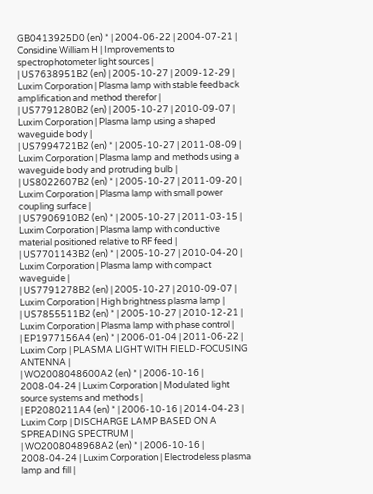GB0413925D0 (en) * | 2004-06-22 | 2004-07-21 | Considine William H | Improvements to spectrophotometer light sources |
| US7638951B2 (en) | 2005-10-27 | 2009-12-29 | Luxim Corporation | Plasma lamp with stable feedback amplification and method therefor |
| US7791280B2 (en) | 2005-10-27 | 2010-09-07 | Luxim Corporation | Plasma lamp using a shaped waveguide body |
| US7994721B2 (en) * | 2005-10-27 | 2011-08-09 | Luxim Corporation | Plasma lamp and methods using a waveguide body and protruding bulb |
| US8022607B2 (en) * | 2005-10-27 | 2011-09-20 | Luxim Corporation | Plasma lamp with small power coupling surface |
| US7906910B2 (en) * | 2005-10-27 | 2011-03-15 | Luxim Corporation | Plasma lamp with conductive material positioned relative to RF feed |
| US7701143B2 (en) * | 2005-10-27 | 2010-04-20 | Luxim Corporation | Plasma lamp with compact waveguide |
| US7791278B2 (en) | 2005-10-27 | 2010-09-07 | Luxim Corporation | High brightness plasma lamp |
| US7855511B2 (en) * | 2005-10-27 | 2010-12-21 | Luxim Corporation | Plasma lamp with phase control |
| EP1977156A4 (en) * | 2006-01-04 | 2011-06-22 | Luxim Corp | PLASMA LIGHT WITH FIELD-FOCUSING ANTENNA |
| WO2008048600A2 (en) * | 2006-10-16 | 2008-04-24 | Luxim Corporation | Modulated light source systems and methods |
| EP2080211A4 (en) * | 2006-10-16 | 2014-04-23 | Luxim Corp | DISCHARGE LAMP BASED ON A SPREADING SPECTRUM |
| WO2008048968A2 (en) * | 2006-10-16 | 2008-04-24 | Luxim Corporation | Electrodeless plasma lamp and fill |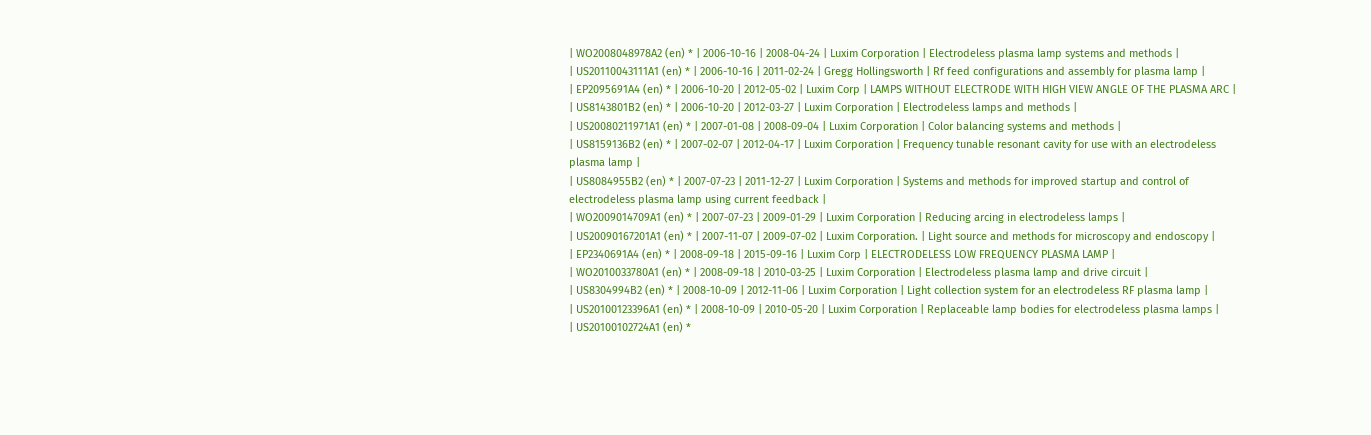| WO2008048978A2 (en) * | 2006-10-16 | 2008-04-24 | Luxim Corporation | Electrodeless plasma lamp systems and methods |
| US20110043111A1 (en) * | 2006-10-16 | 2011-02-24 | Gregg Hollingsworth | Rf feed configurations and assembly for plasma lamp |
| EP2095691A4 (en) * | 2006-10-20 | 2012-05-02 | Luxim Corp | LAMPS WITHOUT ELECTRODE WITH HIGH VIEW ANGLE OF THE PLASMA ARC |
| US8143801B2 (en) * | 2006-10-20 | 2012-03-27 | Luxim Corporation | Electrodeless lamps and methods |
| US20080211971A1 (en) * | 2007-01-08 | 2008-09-04 | Luxim Corporation | Color balancing systems and methods |
| US8159136B2 (en) * | 2007-02-07 | 2012-04-17 | Luxim Corporation | Frequency tunable resonant cavity for use with an electrodeless plasma lamp |
| US8084955B2 (en) * | 2007-07-23 | 2011-12-27 | Luxim Corporation | Systems and methods for improved startup and control of electrodeless plasma lamp using current feedback |
| WO2009014709A1 (en) * | 2007-07-23 | 2009-01-29 | Luxim Corporation | Reducing arcing in electrodeless lamps |
| US20090167201A1 (en) * | 2007-11-07 | 2009-07-02 | Luxim Corporation. | Light source and methods for microscopy and endoscopy |
| EP2340691A4 (en) * | 2008-09-18 | 2015-09-16 | Luxim Corp | ELECTRODELESS LOW FREQUENCY PLASMA LAMP |
| WO2010033780A1 (en) * | 2008-09-18 | 2010-03-25 | Luxim Corporation | Electrodeless plasma lamp and drive circuit |
| US8304994B2 (en) * | 2008-10-09 | 2012-11-06 | Luxim Corporation | Light collection system for an electrodeless RF plasma lamp |
| US20100123396A1 (en) * | 2008-10-09 | 2010-05-20 | Luxim Corporation | Replaceable lamp bodies for electrodeless plasma lamps |
| US20100102724A1 (en) *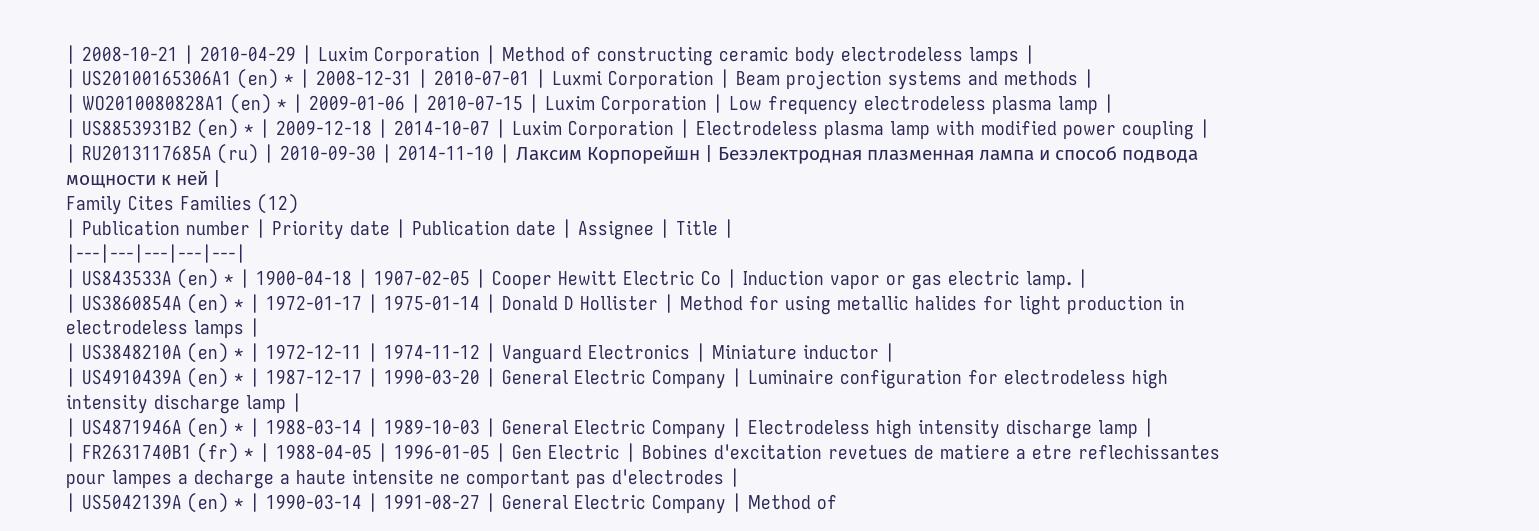| 2008-10-21 | 2010-04-29 | Luxim Corporation | Method of constructing ceramic body electrodeless lamps |
| US20100165306A1 (en) * | 2008-12-31 | 2010-07-01 | Luxmi Corporation | Beam projection systems and methods |
| WO2010080828A1 (en) * | 2009-01-06 | 2010-07-15 | Luxim Corporation | Low frequency electrodeless plasma lamp |
| US8853931B2 (en) * | 2009-12-18 | 2014-10-07 | Luxim Corporation | Electrodeless plasma lamp with modified power coupling |
| RU2013117685A (ru) | 2010-09-30 | 2014-11-10 | Лаксим Корпорейшн | Безэлектродная плазменная лампа и способ подвода мощности к ней |
Family Cites Families (12)
| Publication number | Priority date | Publication date | Assignee | Title |
|---|---|---|---|---|
| US843533A (en) * | 1900-04-18 | 1907-02-05 | Cooper Hewitt Electric Co | Induction vapor or gas electric lamp. |
| US3860854A (en) * | 1972-01-17 | 1975-01-14 | Donald D Hollister | Method for using metallic halides for light production in electrodeless lamps |
| US3848210A (en) * | 1972-12-11 | 1974-11-12 | Vanguard Electronics | Miniature inductor |
| US4910439A (en) * | 1987-12-17 | 1990-03-20 | General Electric Company | Luminaire configuration for electrodeless high intensity discharge lamp |
| US4871946A (en) * | 1988-03-14 | 1989-10-03 | General Electric Company | Electrodeless high intensity discharge lamp |
| FR2631740B1 (fr) * | 1988-04-05 | 1996-01-05 | Gen Electric | Bobines d'excitation revetues de matiere a etre reflechissantes pour lampes a decharge a haute intensite ne comportant pas d'electrodes |
| US5042139A (en) * | 1990-03-14 | 1991-08-27 | General Electric Company | Method of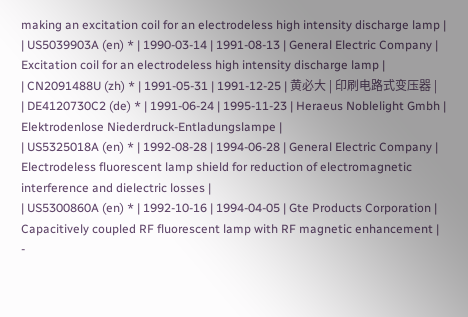making an excitation coil for an electrodeless high intensity discharge lamp |
| US5039903A (en) * | 1990-03-14 | 1991-08-13 | General Electric Company | Excitation coil for an electrodeless high intensity discharge lamp |
| CN2091488U (zh) * | 1991-05-31 | 1991-12-25 | 黄必大 | 印刷电路式变压器 |
| DE4120730C2 (de) * | 1991-06-24 | 1995-11-23 | Heraeus Noblelight Gmbh | Elektrodenlose Niederdruck-Entladungslampe |
| US5325018A (en) * | 1992-08-28 | 1994-06-28 | General Electric Company | Electrodeless fluorescent lamp shield for reduction of electromagnetic interference and dielectric losses |
| US5300860A (en) * | 1992-10-16 | 1994-04-05 | Gte Products Corporation | Capacitively coupled RF fluorescent lamp with RF magnetic enhancement |
-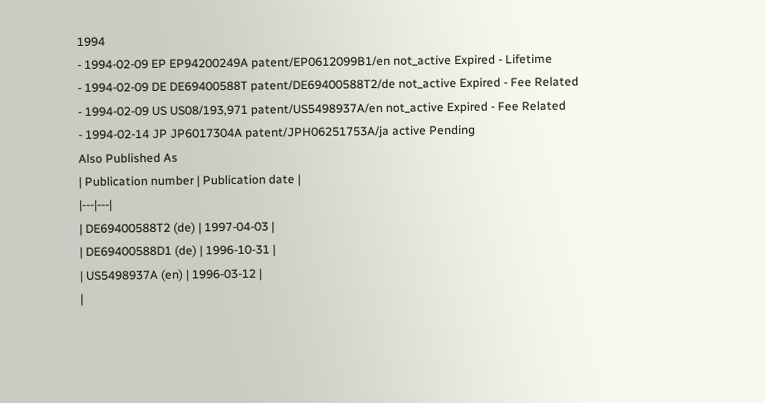1994
- 1994-02-09 EP EP94200249A patent/EP0612099B1/en not_active Expired - Lifetime
- 1994-02-09 DE DE69400588T patent/DE69400588T2/de not_active Expired - Fee Related
- 1994-02-09 US US08/193,971 patent/US5498937A/en not_active Expired - Fee Related
- 1994-02-14 JP JP6017304A patent/JPH06251753A/ja active Pending
Also Published As
| Publication number | Publication date |
|---|---|
| DE69400588T2 (de) | 1997-04-03 |
| DE69400588D1 (de) | 1996-10-31 |
| US5498937A (en) | 1996-03-12 |
|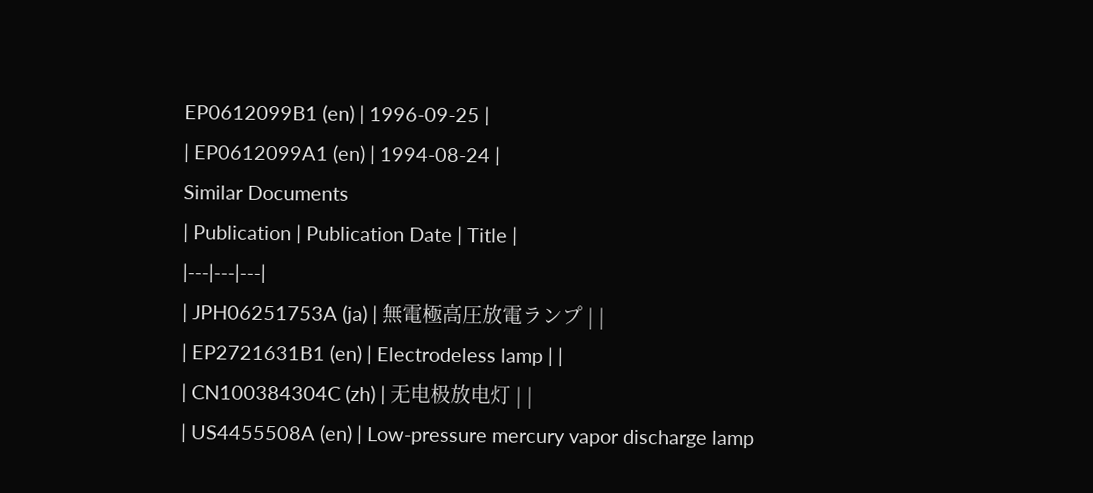EP0612099B1 (en) | 1996-09-25 |
| EP0612099A1 (en) | 1994-08-24 |
Similar Documents
| Publication | Publication Date | Title |
|---|---|---|
| JPH06251753A (ja) | 無電極高圧放電ランプ | |
| EP2721631B1 (en) | Electrodeless lamp | |
| CN100384304C (zh) | 无电极放电灯 | |
| US4455508A (en) | Low-pressure mercury vapor discharge lamp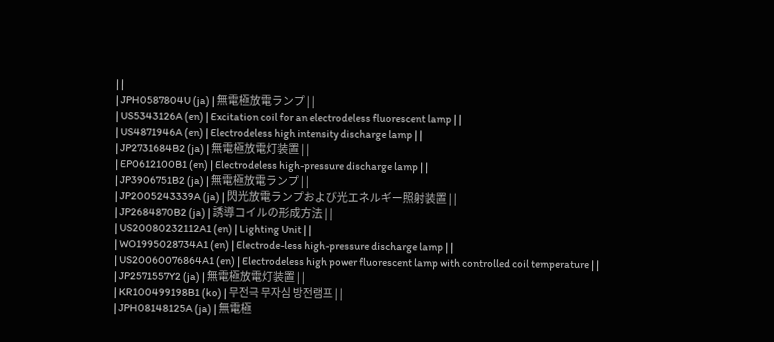| |
| JPH0587804U (ja) | 無電極放電ランプ | |
| US5343126A (en) | Excitation coil for an electrodeless fluorescent lamp | |
| US4871946A (en) | Electrodeless high intensity discharge lamp | |
| JP2731684B2 (ja) | 無電極放電灯装置 | |
| EP0612100B1 (en) | Electrodeless high-pressure discharge lamp | |
| JP3906751B2 (ja) | 無電極放電ランプ | |
| JP2005243339A (ja) | 閃光放電ランプおよび光エネルギー照射装置 | |
| JP2684870B2 (ja) | 誘導コイルの形成方法 | |
| US20080232112A1 (en) | Lighting Unit | |
| WO1995028734A1 (en) | Electrode-less high-pressure discharge lamp | |
| US20060076864A1 (en) | Electrodeless high power fluorescent lamp with controlled coil temperature | |
| JP2571557Y2 (ja) | 無電極放電灯装置 | |
| KR100499198B1 (ko) | 무전극 무자심 방전램프 | |
| JPH08148125A (ja) | 無電極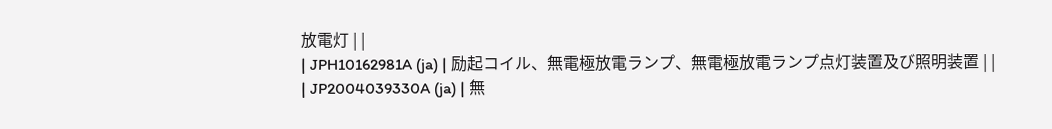放電灯 | |
| JPH10162981A (ja) | 励起コイル、無電極放電ランプ、無電極放電ランプ点灯装置及び照明装置 | |
| JP2004039330A (ja) | 無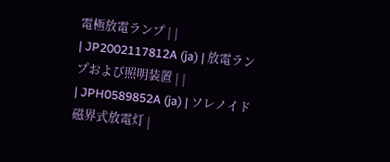電極放電ランプ | |
| JP2002117812A (ja) | 放電ランプおよび照明装置 | |
| JPH0589852A (ja) | ソレノイド磁界式放電灯 |